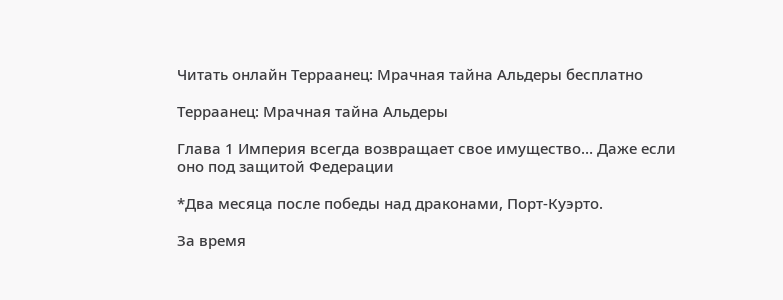Читать онлайн Терраанец: Мрачная тайна Альдеры бесплатно

Терраанец: Мрачная тайна Альдеры

Глава 1 Империя всегда возвращает свое имущество… Даже если оно под защитой Федерации

*Два месяца после победы над драконами, Порт-Куэрто.

За время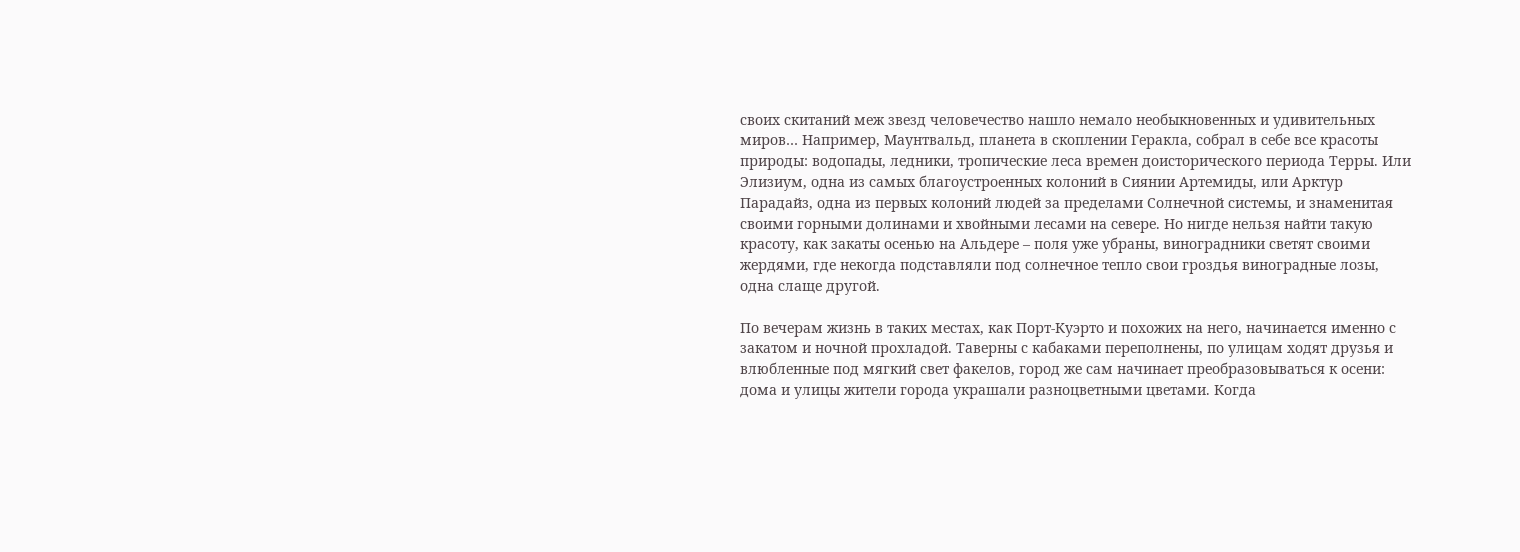своих скитаний меж звезд человечество нашло немало необыкновенных и удивительных миров… Например, Маунтвальд, планета в скоплении Геракла, собрал в себе все красоты природы: водопады, ледники, тропические леса времен доисторического периода Терры. Или Элизиум, одна из самых благоустроенных колоний в Сиянии Артемиды, или Арктур Парадайз, одна из первых колоний людей за пределами Солнечной системы, и знаменитая своими горными долинами и хвойными лесами на севере. Но нигде нельзя найти такую красоту, как закаты осенью на Альдере – поля уже убраны, виноградники светят своими жердями, где некогда подставляли под солнечное тепло свои гроздья виноградные лозы, одна слаще другой.

По вечерам жизнь в таких местах, как Порт-Куэрто и похожих на него, начинается именно с закатом и ночной прохладой. Таверны с кабаками переполнены, по улицам ходят друзья и влюбленные под мягкий свет факелов, город же сам начинает преобразовываться к осени: дома и улицы жители города украшали разноцветными цветами. Когда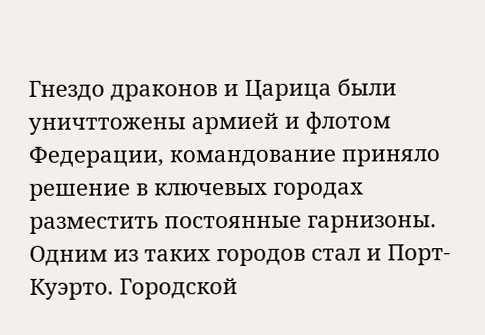Гнездо драконов и Царица были уничттожены армией и флотом Федерации, командование приняло решение в ключевых городах разместить постоянные гарнизоны. Одним из таких городов стал и Порт-Куэрто. Городской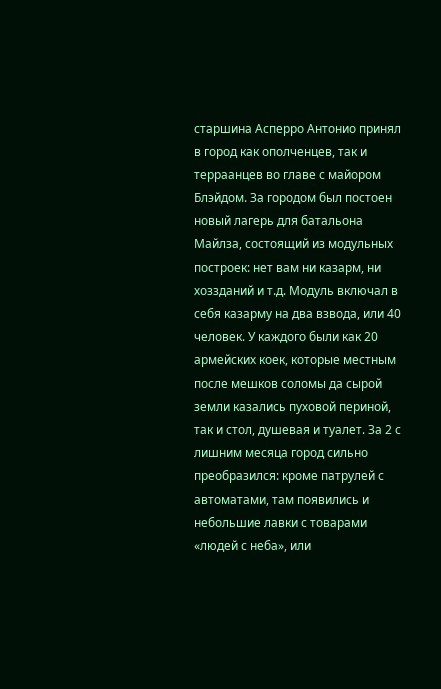старшина Асперро Антонио принял в город как ополченцев, так и терраанцев во главе с майором Блэйдом. За городом был постоен новый лагерь для батальона Майлза, состоящий из модульных построек: нет вам ни казарм, ни хоззданий и т.д. Модуль включал в себя казарму на два взвода, или 40 человек. У каждого были как 20 армейских коек, которые местным после мешков соломы да сырой земли казались пуховой периной, так и стол, душевая и туалет. За 2 с лишним месяца город сильно преобразился: кроме патрулей с автоматами, там появились и небольшие лавки с товарами «людей с неба», или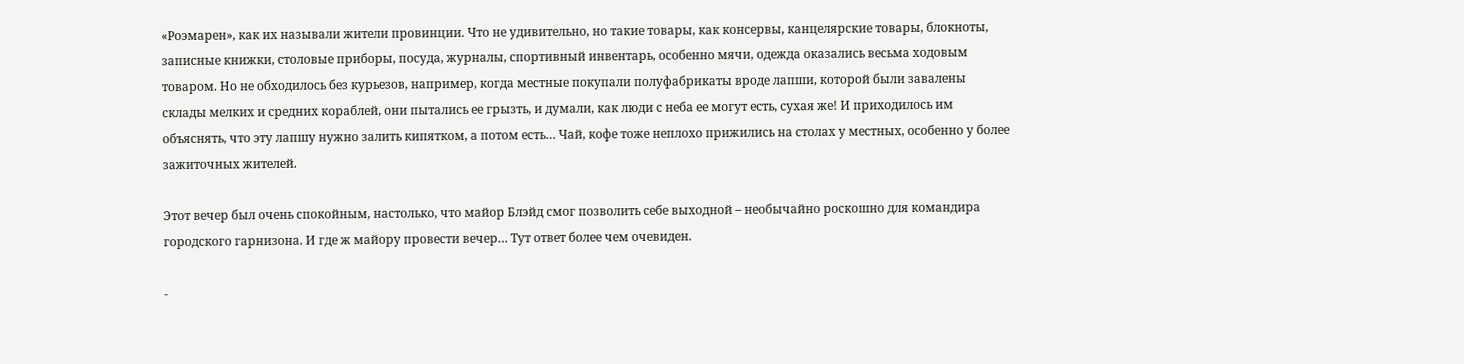«Роэмарен», как их называли жители провинции. Что не удивительно, но такие товары, как консервы, канцелярские товары, блокноты, записные книжки, столовые приборы, посуда, журналы, спортивный инвентарь, особенно мячи, одежда оказались весьма ходовым товаром. Но не обходилось без курьезов, например, когда местные покупали полуфабрикаты вроде лапши, которой были завалены склады мелких и средних кораблей, они пытались ее грызть, и думали, как люди с неба ее могут есть, сухая же! И приходилось им объяснять, что эту лапшу нужно залить кипятком, а потом есть… Чай, кофе тоже неплохо прижились на столах у местных, особенно у более зажиточных жителей.

Этот вечер был очень спокойным, настолько, что майор Блэйд смог позволить себе выходной – необычайно роскошно для командира городского гарнизона. И где ж майору провести вечер… Тут ответ более чем очевиден.

-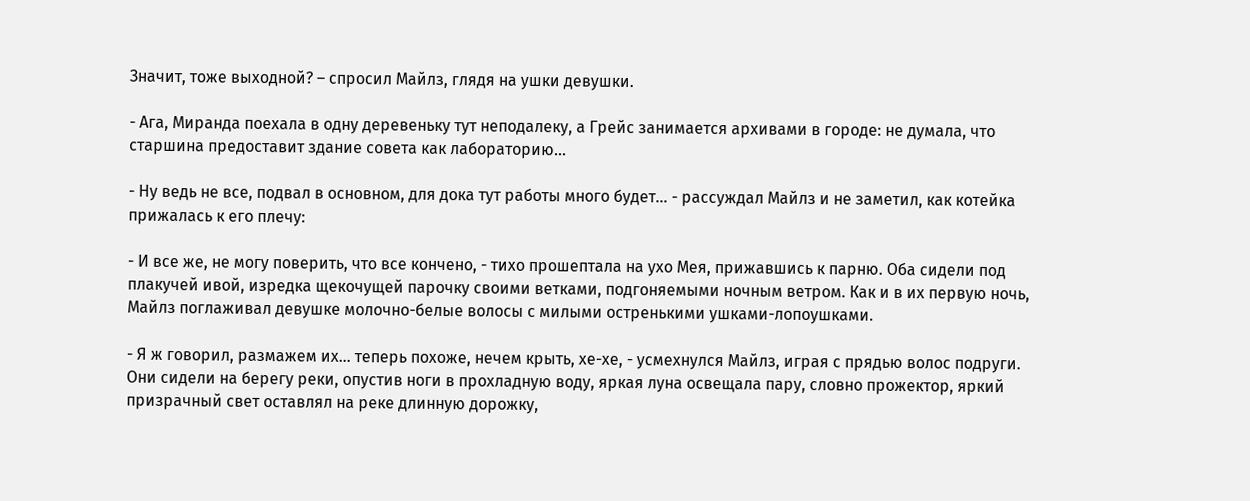Значит, тоже выходной? – спросил Майлз, глядя на ушки девушки.

- Ага, Миранда поехала в одну деревеньку тут неподалеку, а Грейс занимается архивами в городе: не думала, что старшина предоставит здание совета как лабораторию…

- Ну ведь не все, подвал в основном, для дока тут работы много будет… - рассуждал Майлз и не заметил, как котейка прижалась к его плечу:

- И все же, не могу поверить, что все кончено, - тихо прошептала на ухо Мея, прижавшись к парню. Оба сидели под плакучей ивой, изредка щекочущей парочку своими ветками, подгоняемыми ночным ветром. Как и в их первую ночь, Майлз поглаживал девушке молочно-белые волосы с милыми остренькими ушками-лопоушками.

- Я ж говорил, размажем их… теперь похоже, нечем крыть, хе-хе, - усмехнулся Майлз, играя с прядью волос подруги. Они сидели на берегу реки, опустив ноги в прохладную воду, яркая луна освещала пару, словно прожектор, яркий призрачный свет оставлял на реке длинную дорожку,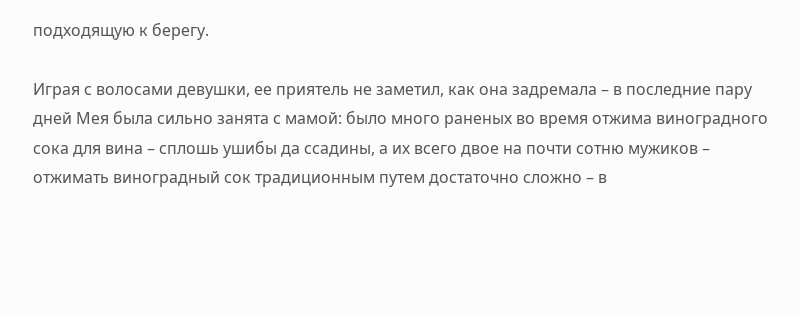подходящую к берегу.

Играя с волосами девушки, ее приятель не заметил, как она задремала – в последние пару дней Мея была сильно занята с мамой: было много раненых во время отжима виноградного сока для вина – сплошь ушибы да ссадины, а их всего двое на почти сотню мужиков – отжимать виноградный сок традиционным путем достаточно сложно – в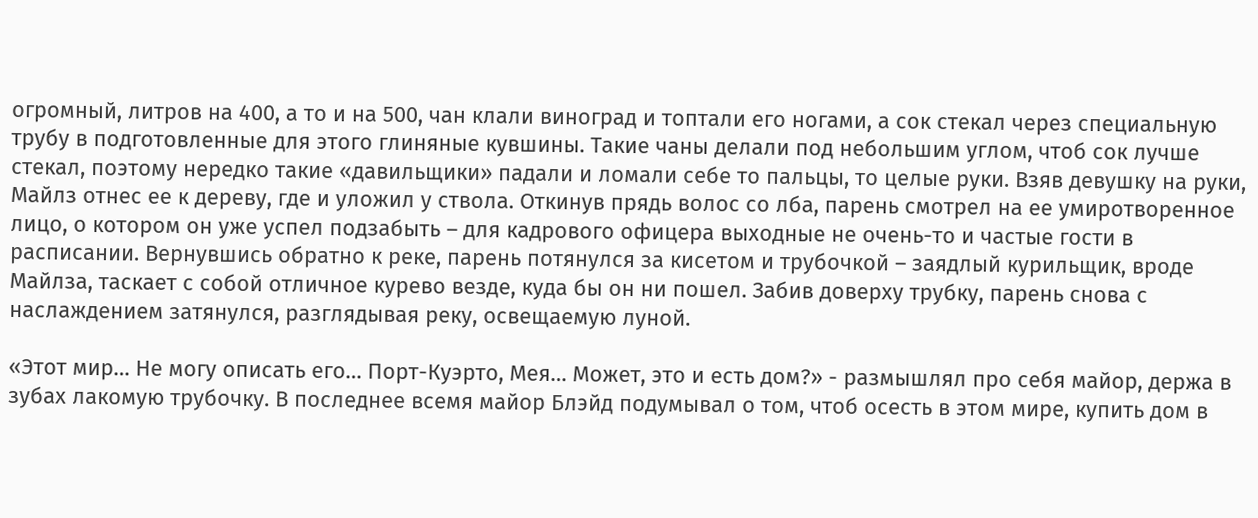огромный, литров на 400, а то и на 500, чан клали виноград и топтали его ногами, а сок стекал через специальную трубу в подготовленные для этого глиняные кувшины. Такие чаны делали под небольшим углом, чтоб сок лучше стекал, поэтому нередко такие «давильщики» падали и ломали себе то пальцы, то целые руки. Взяв девушку на руки, Майлз отнес ее к дереву, где и уложил у ствола. Откинув прядь волос со лба, парень смотрел на ее умиротворенное лицо, о котором он уже успел подзабыть – для кадрового офицера выходные не очень-то и частые гости в расписании. Вернувшись обратно к реке, парень потянулся за кисетом и трубочкой – заядлый курильщик, вроде Майлза, таскает с собой отличное курево везде, куда бы он ни пошел. Забив доверху трубку, парень снова с наслаждением затянулся, разглядывая реку, освещаемую луной.

«Этот мир… Не могу описать его… Порт-Куэрто, Мея… Может, это и есть дом?» - размышлял про себя майор, держа в зубах лакомую трубочку. В последнее всемя майор Блэйд подумывал о том, чтоб осесть в этом мире, купить дом в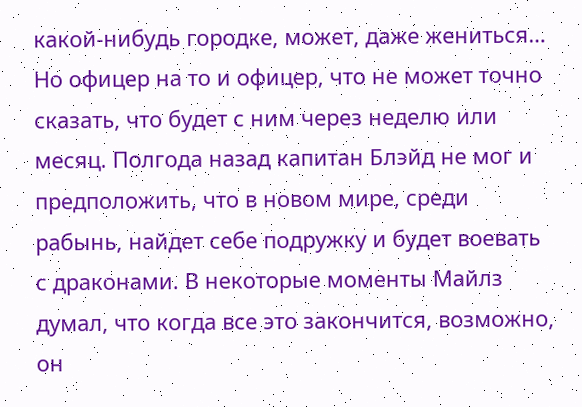какой-нибудь городке, может, даже жениться… Но офицер на то и офицер, что не может точно сказать, что будет с ним через неделю или месяц. Полгода назад капитан Блэйд не мог и предположить, что в новом мире, среди рабынь, найдет себе подружку и будет воевать с драконами. В некоторые моменты Майлз думал, что когда все это закончится, возможно, он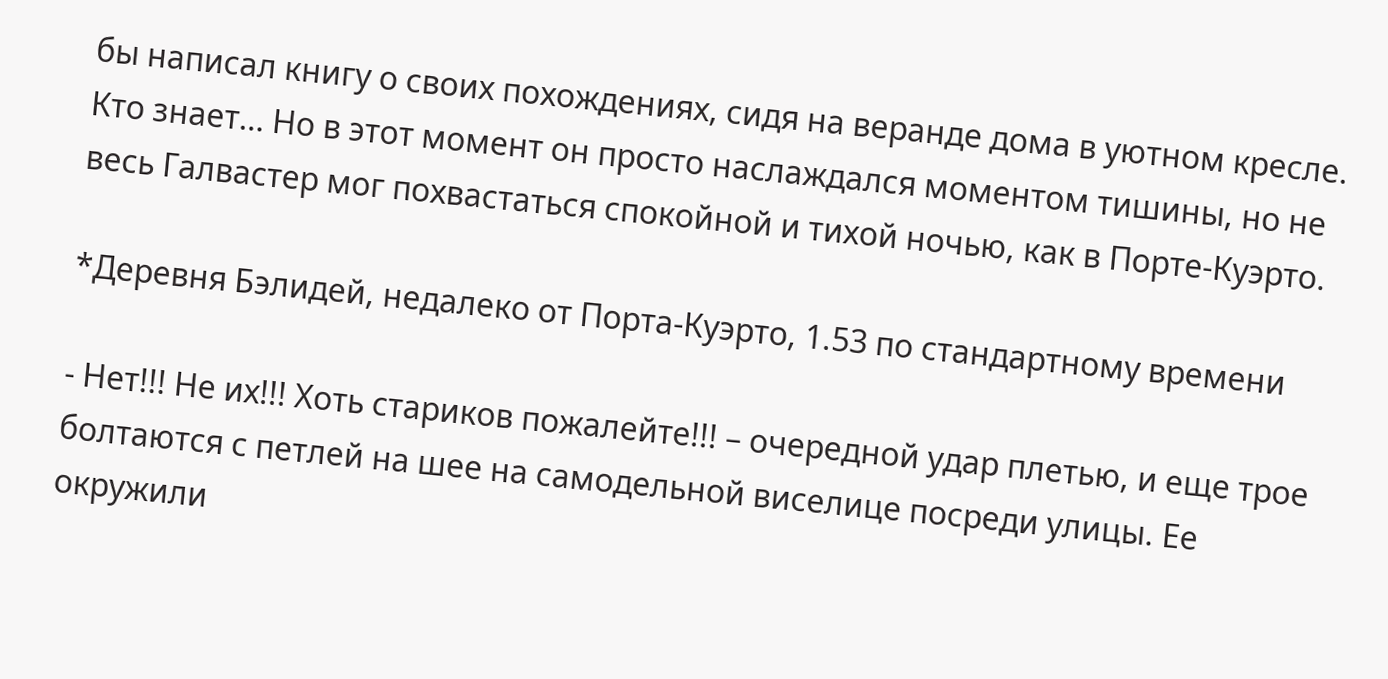бы написал книгу о своих похождениях, сидя на веранде дома в уютном кресле. Кто знает… Но в этот момент он просто наслаждался моментом тишины, но не весь Галвастер мог похвастаться спокойной и тихой ночью, как в Порте-Куэрто.

*Деревня Бэлидей, недалеко от Порта-Куэрто, 1.53 по стандартному времени

- Нет!!! Не их!!! Хоть стариков пожалейте!!! – очередной удар плетью, и еще трое болтаются с петлей на шее на самодельной виселице посреди улицы. Ее окружили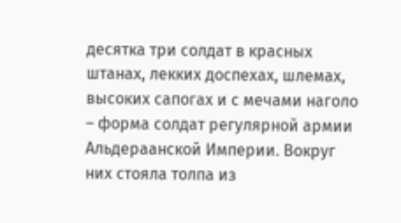десятка три солдат в красных штанах, лекких доспехах, шлемах, высоких сапогах и с мечами наголо – форма солдат регулярной армии Альдераанской Империи. Вокруг них стояла толпа из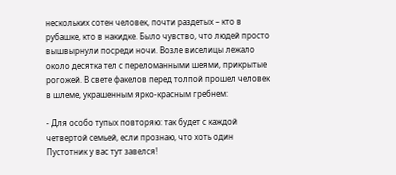нескольких сотен человек, почти раздетых – кто в рубашке, кто в накидке. Было чувство, что людей просто вышвырнули посреди ночи. Возле виселицы лежало около десятка тел с переломанными шеями, прикрытые рогожей. В свете факелов перед толпой прошел человек в шлеме, украшенным ярко-красным гребнем:

- Для особо тупых повторяю: так будет с каждой четвертой семьей, если прознаю, что хоть один Пустотник у вас тут завелся!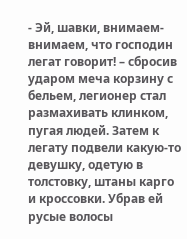- Эй, шавки, внимаем-внимаем, что господин легат говорит! – сбросив ударом меча корзину с бельем, легионер стал размахивать клинком, пугая людей. Затем к легату подвели какую-то девушку, одетую в толстовку, штаны карго и кроссовки. Убрав ей русые волосы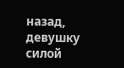назад, девушку силой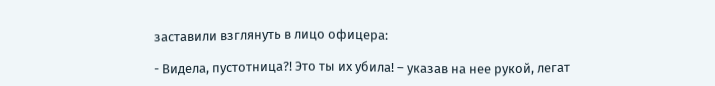заставили взглянуть в лицо офицера:

- Видела, пустотница?! Это ты их убила! – указав на нее рукой, легат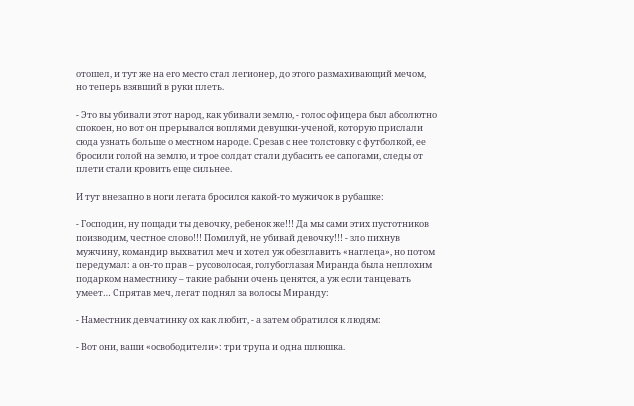отошел, и тут же на его место стал легионер, до этого размахивающий мечом, но теперь взявший в руки плеть.

- Это вы убивали этот народ, как убивали землю, - голос офицера был абсолютно спокоен, но вот он прерывался воплями девушки-ученой, которую прислали сюда узнать больше о местном народе. Срезав с нее толстовку с футболкой, ее бросили голой на землю, и трое солдат стали дубасить ее сапогами, следы от плети стали кровить еще сильнее.

И тут внезапно в ноги легата бросился какой-то мужичок в рубашке:

- Господин, ну пощади ты девочку, ребенок же!!! Да мы сами этих пустотников поизводим, честное слово!!! Помилуй, не убивай девочку!!! - зло пихнув мужчину, командир выхватил меч и хотел уж обезглавить «наглеца», но потом передумал: а он-то прав – русоволосая, голубоглазая Миранда была неплохим подарком наместнику – такие рабыни очень ценятся, а уж если танцевать умеет… Спрятав меч, легат поднял за волосы Миранду:

- Наместник девчатинку ох как любит, - а затем обратился к людям:

- Вот они, ваши «освободители»: три трупа и одна шлюшка.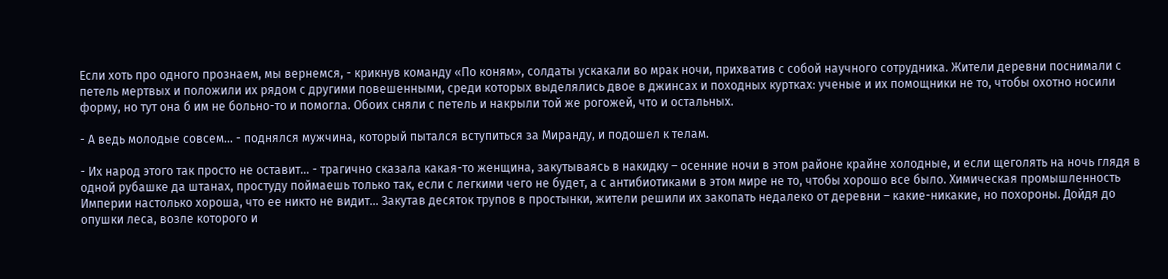Если хоть про одного прознаем, мы вернемся, - крикнув команду «По коням», солдаты ускакали во мрак ночи, прихватив с собой научного сотрудника. Жители деревни поснимали с петель мертвых и положили их рядом с другими повешенными, среди которых выделялись двое в джинсах и походных куртках: ученые и их помощники не то, чтобы охотно носили форму, но тут она б им не больно-то и помогла. Обоих сняли с петель и накрыли той же рогожей, что и остальных.

- А ведь молодые совсем… - поднялся мужчина, который пытался вступиться за Миранду, и подошел к телам.

- Их народ этого так просто не оставит… - трагично сказала какая-то женщина, закутываясь в накидку – осенние ночи в этом районе крайне холодные, и если щеголять на ночь глядя в одной рубашке да штанах, простуду поймаешь только так, если с легкими чего не будет, а с антибиотиками в этом мире не то, чтобы хорошо все было. Химическая промышленность Империи настолько хороша, что ее никто не видит… Закутав десяток трупов в простынки, жители решили их закопать недалеко от деревни – какие-никакие, но похороны. Дойдя до опушки леса, возле которого и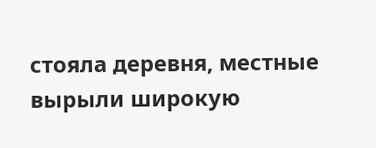стояла деревня, местные вырыли широкую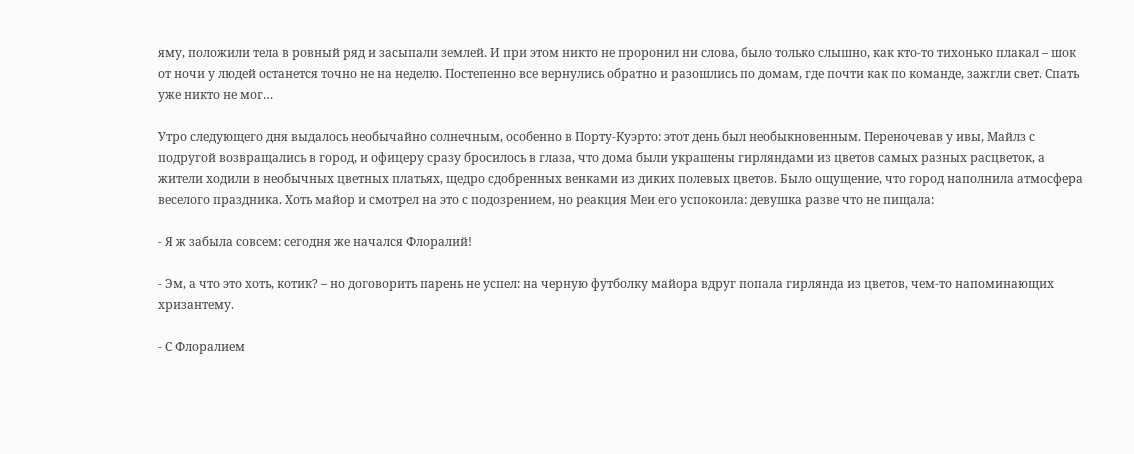яму, положили тела в ровный ряд и засыпали землей. И при этом никто не проронил ни слова, было только слышно, как кто-то тихонько плакал – шок от ночи у людей останется точно не на неделю. Постепенно все вернулись обратно и разошлись по домам, где почти как по команде, зажгли свет. Спать уже никто не мог…

Утро следующего дня выдалось необычайно солнечным, особенно в Порту-Куэрто: этот день был необыкновенным. Переночевав у ивы, Майлз с подругой возвращались в город, и офицеру сразу бросилось в глаза, что дома были украшены гирляндами из цветов самых разных расцветок, а жители ходили в необычных цветных платьях, щедро сдобренных венками из диких полевых цветов. Было ощущение, что город наполнила атмосфера веселого праздника. Хоть майор и смотрел на это с подозрением, но реакция Меи его успокоила: девушка разве что не пищала:

- Я ж забыла совсем: сегодня же начался Флоралий!

- Эм, а что это хоть, котик? – но договорить парень не успел: на черную футболку майора вдруг попала гирлянда из цветов, чем-то напоминающих хризантему.

- С Флоралием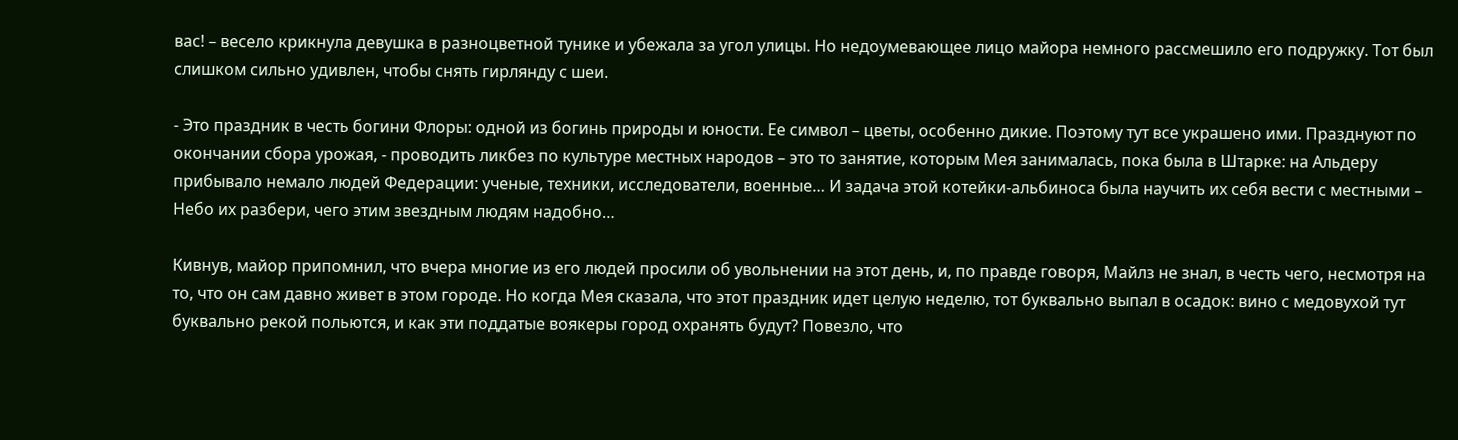вас! – весело крикнула девушка в разноцветной тунике и убежала за угол улицы. Но недоумевающее лицо майора немного рассмешило его подружку. Тот был слишком сильно удивлен, чтобы снять гирлянду с шеи.

- Это праздник в честь богини Флоры: одной из богинь природы и юности. Ее символ – цветы, особенно дикие. Поэтому тут все украшено ими. Празднуют по окончании сбора урожая, - проводить ликбез по культуре местных народов – это то занятие, которым Мея занималась, пока была в Штарке: на Альдеру прибывало немало людей Федерации: ученые, техники, исследователи, военные… И задача этой котейки-альбиноса была научить их себя вести с местными – Небо их разбери, чего этим звездным людям надобно…

Кивнув, майор припомнил, что вчера многие из его людей просили об увольнении на этот день, и, по правде говоря, Майлз не знал, в честь чего, несмотря на то, что он сам давно живет в этом городе. Но когда Мея сказала, что этот праздник идет целую неделю, тот буквально выпал в осадок: вино с медовухой тут буквально рекой польются, и как эти поддатые воякеры город охранять будут? Повезло, что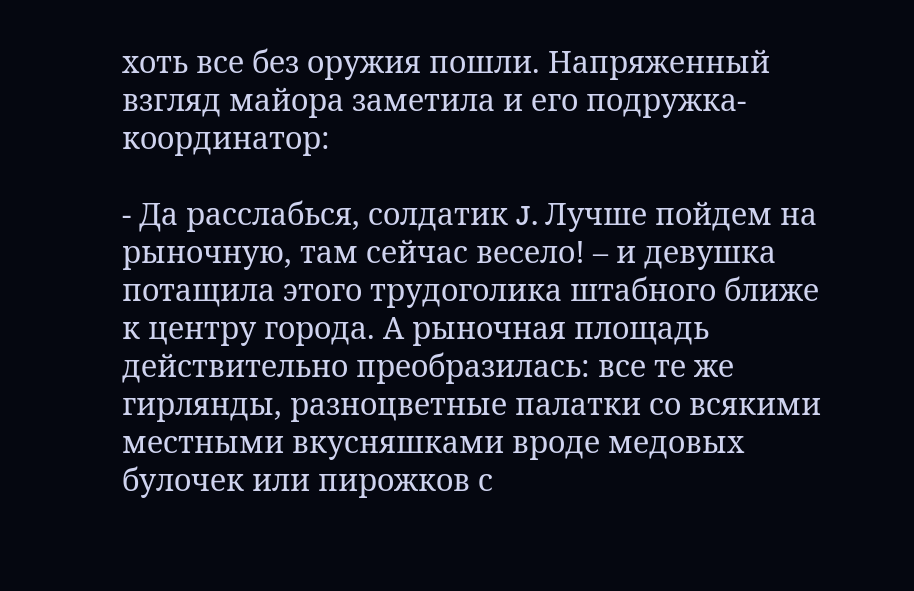хоть все без оружия пошли. Напряженный взгляд майора заметила и его подружка-координатор:

- Да расслабься, солдатик J. Лучше пойдем на рыночную, там сейчас весело! – и девушка потащила этого трудоголика штабного ближе к центру города. А рыночная площадь действительно преобразилась: все те же гирлянды, разноцветные палатки со всякими местными вкусняшками вроде медовых булочек или пирожков с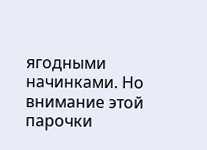ягодными начинками. Но внимание этой парочки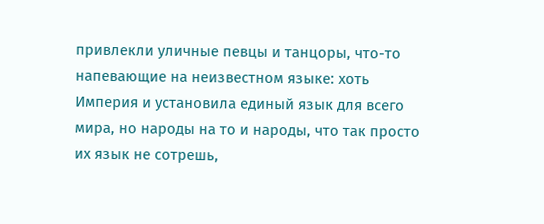привлекли уличные певцы и танцоры, что-то напевающие на неизвестном языке: хоть Империя и установила единый язык для всего мира, но народы на то и народы, что так просто их язык не сотрешь,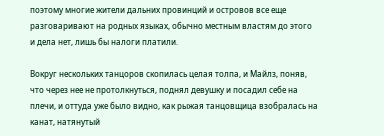поэтому многие жители дальних провинций и островов все еще разговаривают на родных языках, обычно местным властям до этого и дела нет, лишь бы налоги платили.

Вокруг нескольких танцоров скопилась целая толпа, и Майлз, поняв, что через нее не протолкнуться, поднял девушку и посадил себе на плечи, и оттуда уже было видно, как рыжая танцовщица взобралась на канат, натянутый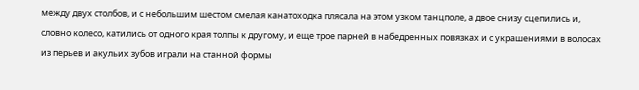между двух столбов, и с небольшим шестом смелая канатоходка плясала на этом узком танцполе, а двое снизу сцепились и, словно колесо, катились от одного края толпы к другому, и еще трое парней в набедренных повязках и с украшениями в волосах из перьев и акульих зубов играли на станной формы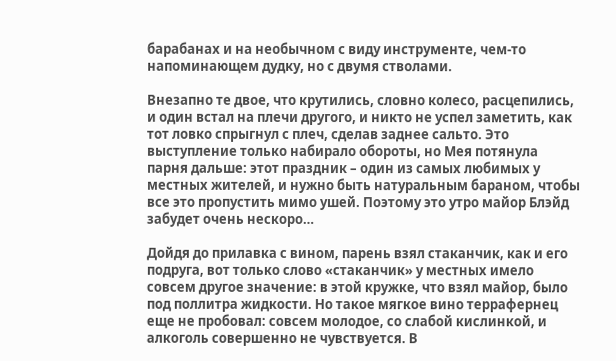барабанах и на необычном с виду инструменте, чем-то напоминающем дудку, но с двумя стволами.

Внезапно те двое, что крутились, словно колесо, расцепились, и один встал на плечи другого, и никто не успел заметить, как тот ловко спрыгнул с плеч, сделав заднее сальто. Это выступление только набирало обороты, но Мея потянула парня дальше: этот праздник – один из самых любимых у местных жителей, и нужно быть натуральным бараном, чтобы все это пропустить мимо ушей. Поэтому это утро майор Блэйд забудет очень нескоро…

Дойдя до прилавка с вином, парень взял стаканчик, как и его подруга, вот только слово «стаканчик» у местных имело совсем другое значение: в этой кружке, что взял майор, было под поллитра жидкости. Но такое мягкое вино террафернец еще не пробовал: совсем молодое, со слабой кислинкой, и алкоголь совершенно не чувствуется. В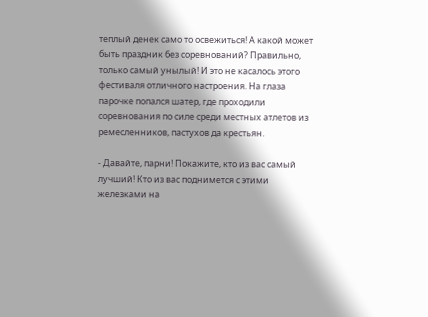теплый денек само то освежиться! А какой может быть праздник без соревнований? Правильно, только самый унылый! И это не касалось этого фестиваля отличного настроения. На глаза парочке попался шатер, где проходили соревнования по силе среди местных атлетов из ремесленников, пастухов да крестьян.

- Давайте, парни! Покажите, кто из вас самый лучший! Кто из вас поднимется с этими железками на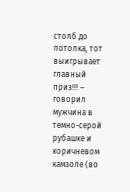столб до потолка, тот выигрывает главный приз!!! – говорил мужчина в темно-серой рубашке и коричневом камзоле (во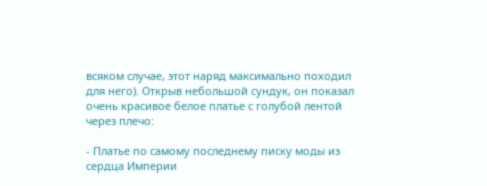всяком случае, этот наряд максимально походил для него). Открыв небольшой сундук, он показал очень красивое белое платье с голубой лентой через плечо:

- Платье по самому последнему писку моды из сердца Империи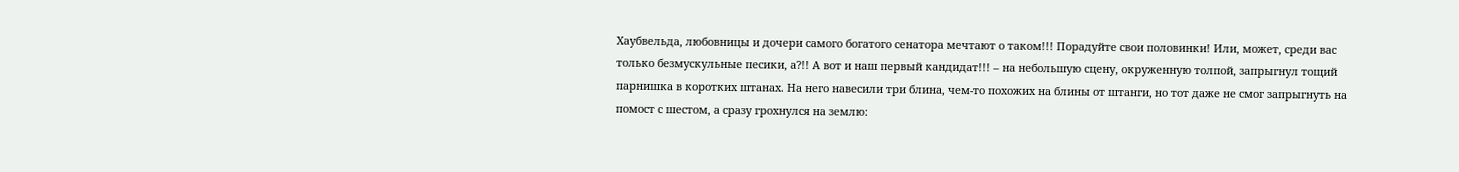Хаубвельда, любовницы и дочери самого богатого сенатора мечтают о таком!!! Порадуйте свои половинки! Или, может, среди вас только безмускульные песики, а?!! А вот и наш первый кандидат!!! – на небольшую сцену, окруженную толпой, запрыгнул тощий парнишка в коротких штанах. На него навесили три блина, чем-то похожих на блины от штанги, но тот даже не смог запрыгнуть на помост с шестом, а сразу грохнулся на землю: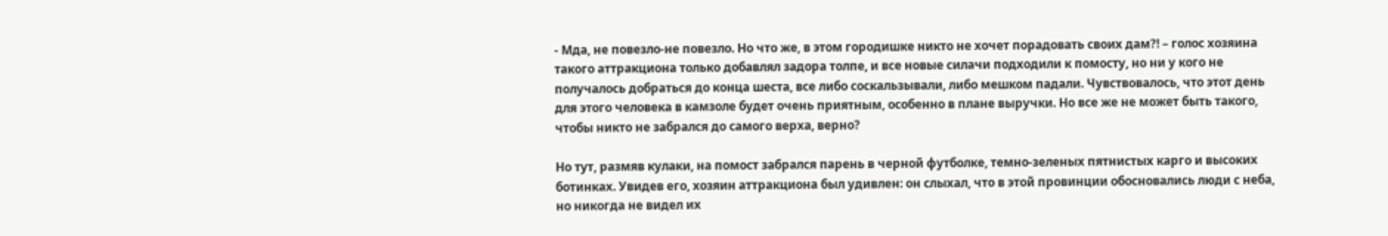- Мда, не повезло-не повезло. Но что же, в этом городишке никто не хочет порадовать своих дам?! – голос хозяина такого аттракциона только добавлял задора толпе, и все новые силачи подходили к помосту, но ни у кого не получалось добраться до конца шеста, все либо соскальзывали, либо мешком падали. Чувствовалось, что этот день для этого человека в камзоле будет очень приятным, особенно в плане выручки. Но все же не может быть такого, чтобы никто не забрался до самого верха, верно?

Но тут, размяв кулаки, на помост забрался парень в черной футболке, темно-зеленых пятнистых карго и высоких ботинках. Увидев его, хозяин аттракциона был удивлен: он слыхал, что в этой провинции обосновались люди с неба, но никогда не видел их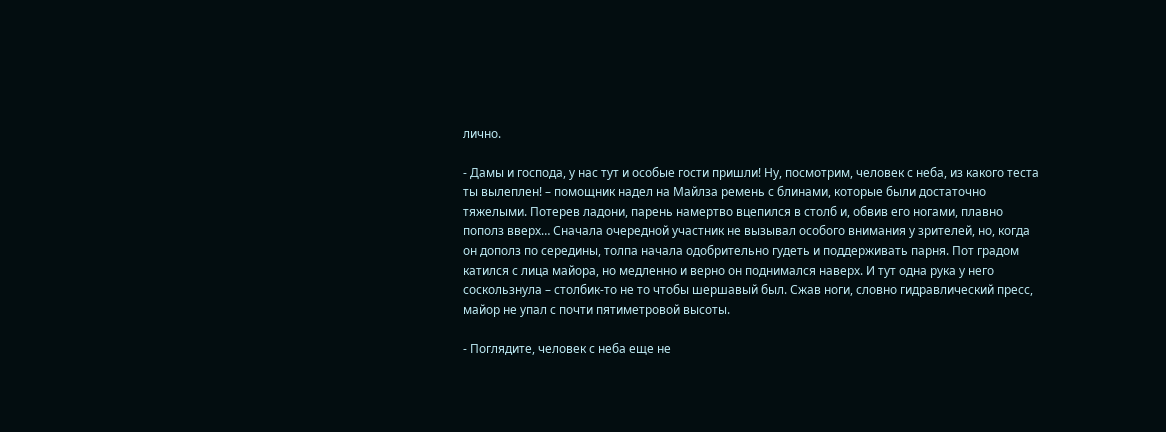лично.

- Дамы и господа, у нас тут и особые гости пришли! Ну, посмотрим, человек с неба, из какого теста ты вылеплен! – помощник надел на Майлза ремень с блинами, которые были достаточно тяжелыми. Потерев ладони, парень намертво вцепился в столб и, обвив его ногами, плавно пополз вверх… Сначала очередной участник не вызывал особого внимания у зрителей, но, когда он дополз по середины, толпа начала одобрительно гудеть и поддерживать парня. Пот градом катился с лица майора, но медленно и верно он поднимался наверх. И тут одна рука у него соскользнула – столбик-то не то чтобы шершавый был. Сжав ноги, словно гидравлический пресс, майор не упал с почти пятиметровой высоты.

- Поглядите, человек с неба еще не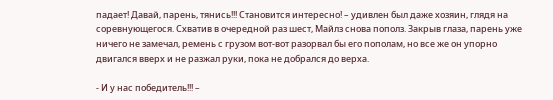падает! Давай, парень, тянись!!! Становится интересно! – удивлен был даже хозяин, глядя на соревнующегося. Схватив в очередной раз шест, Майлз снова пополз. Закрыв глаза, парень уже ничего не замечал, ремень с грузом вот-вот разорвал бы его пополам, но все же он упорно двигался вверх и не разжал руки, пока не добрался до верха.

- И у нас победитель!!! –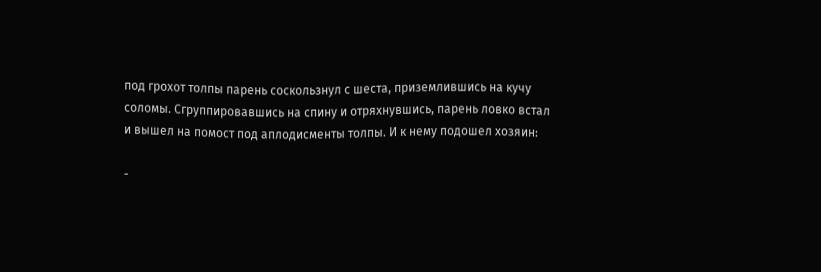под грохот толпы парень соскользнул с шеста, приземлившись на кучу соломы. Сгруппировавшись на спину и отряхнувшись, парень ловко встал и вышел на помост под аплодисменты толпы. И к нему подошел хозяин:

-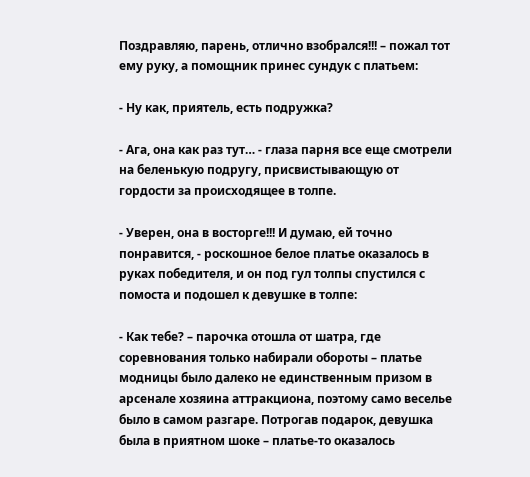Поздравляю, парень, отлично взобрался!!! – пожал тот ему руку, а помощник принес сундук с платьем:

- Ну как, приятель, есть подружка?

- Ага, она как раз тут… - глаза парня все еще смотрели на беленькую подругу, присвистывающую от гордости за происходящее в толпе.

- Уверен, она в восторге!!! И думаю, ей точно понравится, - роскошное белое платье оказалось в руках победителя, и он под гул толпы спустился с помоста и подошел к девушке в толпе:

- Как тебе? – парочка отошла от шатра, где соревнования только набирали обороты – платье модницы было далеко не единственным призом в арсенале хозяина аттракциона, поэтому само веселье было в самом разгаре. Потрогав подарок, девушка была в приятном шоке – платье-то оказалось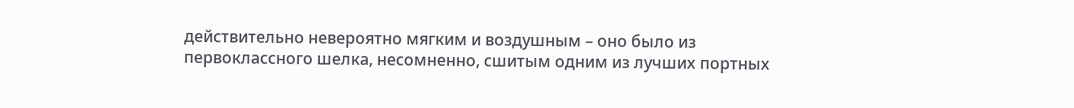действительно невероятно мягким и воздушным – оно было из первоклассного шелка, несомненно, сшитым одним из лучших портных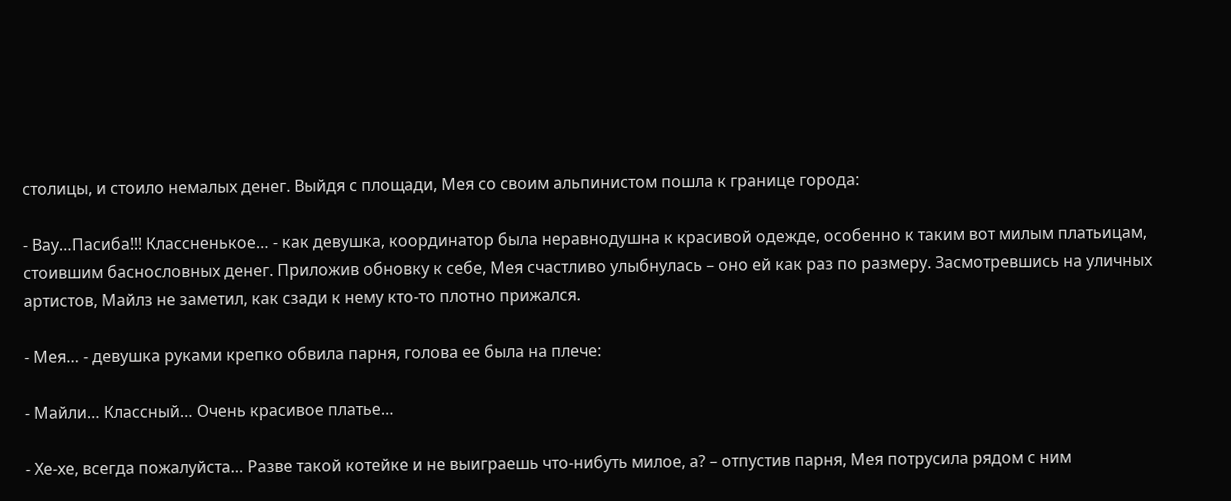столицы, и стоило немалых денег. Выйдя с площади, Мея со своим альпинистом пошла к границе города:

- Вау…Пасиба!!! Классненькое… - как девушка, координатор была неравнодушна к красивой одежде, особенно к таким вот милым платьицам, стоившим баснословных денег. Приложив обновку к себе, Мея счастливо улыбнулась – оно ей как раз по размеру. Засмотревшись на уличных артистов, Майлз не заметил, как сзади к нему кто-то плотно прижался.

- Мея… - девушка руками крепко обвила парня, голова ее была на плече:

- Майли… Классный… Очень красивое платье…

- Хе-хе, всегда пожалуйста… Разве такой котейке и не выиграешь что-нибуть милое, а? – отпустив парня, Мея потрусила рядом с ним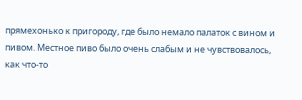прямехонько к пригороду, где было немало палаток с вином и пивом. Местное пиво было очень слабым и не чувствовалось, как что-то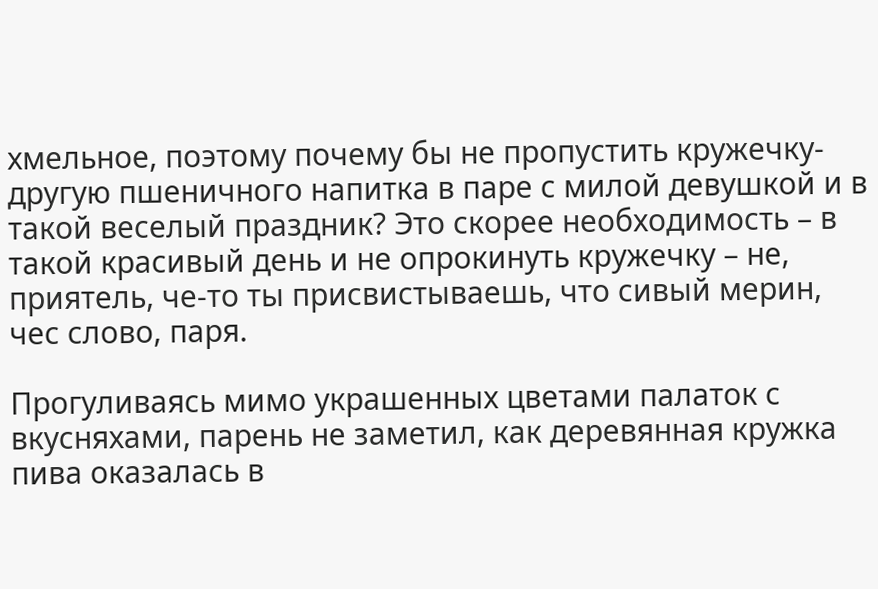хмельное, поэтому почему бы не пропустить кружечку-другую пшеничного напитка в паре с милой девушкой и в такой веселый праздник? Это скорее необходимость – в такой красивый день и не опрокинуть кружечку – не, приятель, че-то ты присвистываешь, что сивый мерин, чес слово, паря.

Прогуливаясь мимо украшенных цветами палаток с вкусняхами, парень не заметил, как деревянная кружка пива оказалась в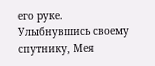его руке. Улыбнувшись своему спутнику, Мея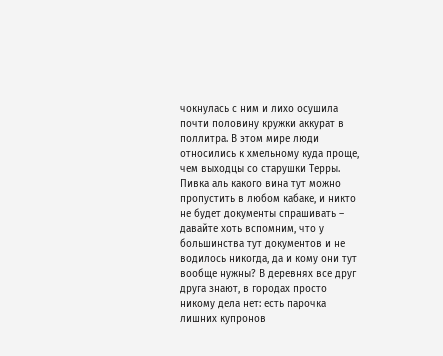чокнулась с ним и лихо осушила почти половину кружки аккурат в поллитра. В этом мире люди относились к хмельному куда проще, чем выходцы со старушки Терры. Пивка аль какого вина тут можно пропустить в любом кабаке, и никто не будет документы спрашивать – давайте хоть вспомним, что у большинства тут документов и не водилось никогда, да и кому они тут вообще нужны? В деревнях все друг друга знают, в городах просто никому дела нет: есть парочка лишних купронов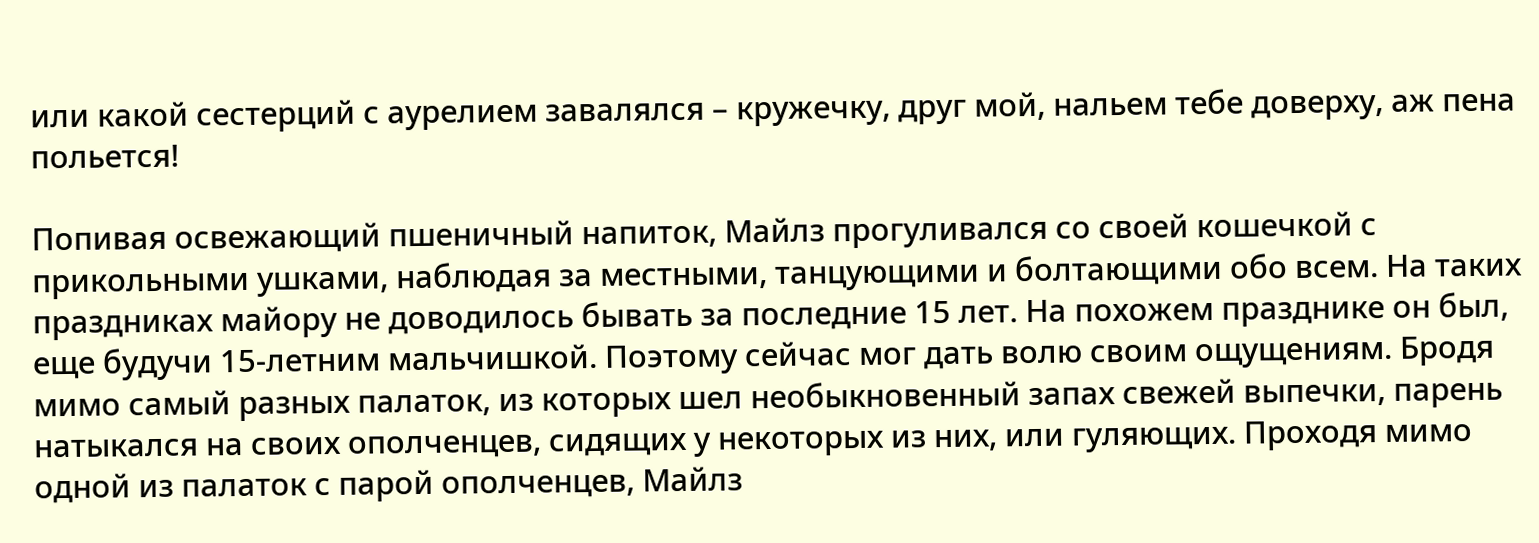или какой сестерций с аурелием завалялся – кружечку, друг мой, нальем тебе доверху, аж пена польется!

Попивая освежающий пшеничный напиток, Майлз прогуливался со своей кошечкой с прикольными ушками, наблюдая за местными, танцующими и болтающими обо всем. На таких праздниках майору не доводилось бывать за последние 15 лет. На похожем празднике он был, еще будучи 15-летним мальчишкой. Поэтому сейчас мог дать волю своим ощущениям. Бродя мимо самый разных палаток, из которых шел необыкновенный запах свежей выпечки, парень натыкался на своих ополченцев, сидящих у некоторых из них, или гуляющих. Проходя мимо одной из палаток с парой ополченцев, Майлз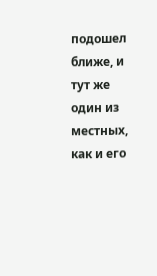подошел ближе, и тут же один из местных, как и его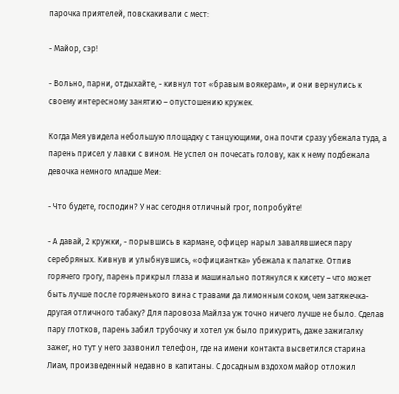парочка приятелей, повскакивали с мест:

- Майор, сэр!

- Вольно, парни, отдыхайте, - кивнул тот «бравым воякерам», и они вернулись к своему интересному занятию – опустошению кружек.

Когда Мея увидела небольшую площадку с танцующими, она почти сразу убежала туда, а парень присел у лавки с вином. Не успел он почесать голову, как к нему подбежала девочка немного младше Меи:

- Что будете, господин? У нас сегодня отличный грог, попробуйте!

- А давай, 2 кружки, - порывшись в кармане, офицер нарыл завалявшиеся пару серебряных. Кивнув и улыбнувшись, «официантка» убежала к палатке. Отпив горячего грогу, парень прикрыл глаза и машинально потянулся к кисету – что может быть лучше после горяченького вина с травами да лимонным соком, чем затяжечка-другая отличного табаку? Для паровоза Майлза уж точно ничего лучше не было. Сделав пару глотков, парень забил трубочку и хотел уж было прикурить, даже зажигалку зажег, но тут у него зазвонил телефон, где на имени контакта высветился старина Лиам, произведенный недавно в капитаны. С досадным вздохом майор отложил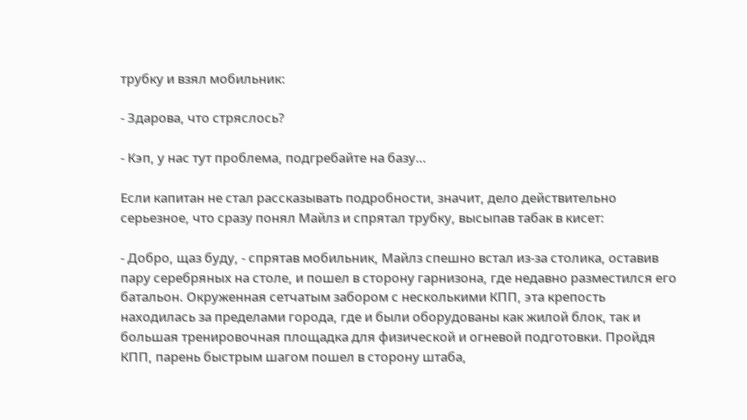трубку и взял мобильник:

- Здарова, что стряслось?

- Кэп, у нас тут проблема, подгребайте на базу…

Если капитан не стал рассказывать подробности, значит, дело действительно серьезное, что сразу понял Майлз и спрятал трубку, высыпав табак в кисет:

- Добро, щаз буду, - спрятав мобильник, Майлз спешно встал из-за столика, оставив пару серебряных на столе, и пошел в сторону гарнизона, где недавно разместился его батальон. Окруженная сетчатым забором с несколькими КПП, эта крепость находилась за пределами города, где и были оборудованы как жилой блок, так и большая тренировочная площадка для физической и огневой подготовки. Пройдя КПП, парень быстрым шагом пошел в сторону штаба,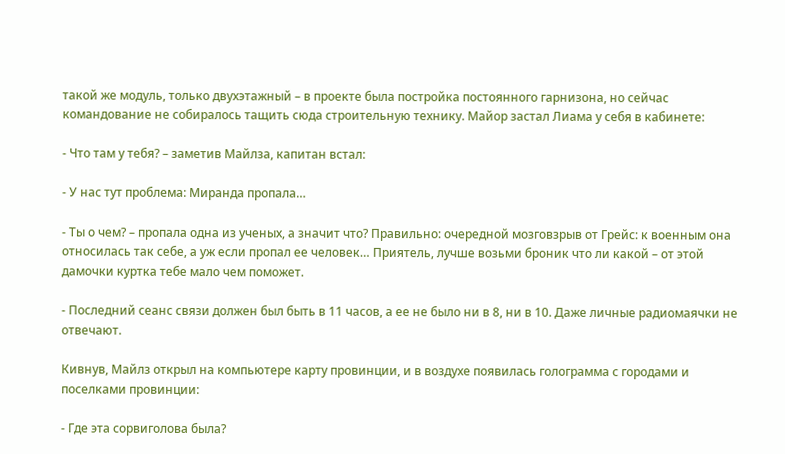такой же модуль, только двухэтажный – в проекте была постройка постоянного гарнизона, но сейчас командование не собиралось тащить сюда строительную технику. Майор застал Лиама у себя в кабинете:

- Что там у тебя? – заметив Майлза, капитан встал:

- У нас тут проблема: Миранда пропала…

- Ты о чем? – пропала одна из ученых, а значит что? Правильно: очередной мозговзрыв от Грейс: к военным она относилась так себе, а уж если пропал ее человек… Приятель, лучше возьми броник что ли какой – от этой дамочки куртка тебе мало чем поможет.

- Последний сеанс связи должен был быть в 11 часов, а ее не было ни в 8, ни в 10. Даже личные радиомаячки не отвечают.

Кивнув, Майлз открыл на компьютере карту провинции, и в воздухе появилась голограмма с городами и поселками провинции:

- Где эта сорвиголова была?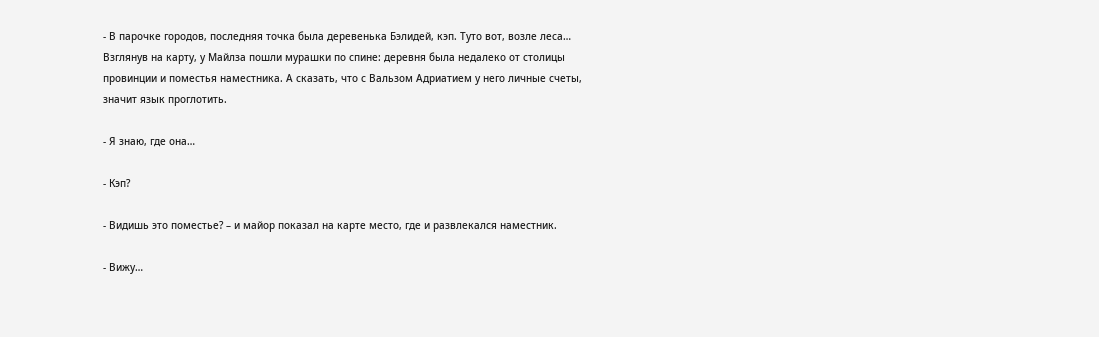- В парочке городов, последняя точка была деревенька Бэлидей, кэп. Туто вот, возле леса… Взглянув на карту, у Майлза пошли мурашки по спине: деревня была недалеко от столицы провинции и поместья наместника. А сказать, что с Вальзом Адриатием у него личные счеты, значит язык проглотить.

- Я знаю, где она…

- Кэп?

- Видишь это поместье? – и майор показал на карте место, где и развлекался наместник.

- Вижу…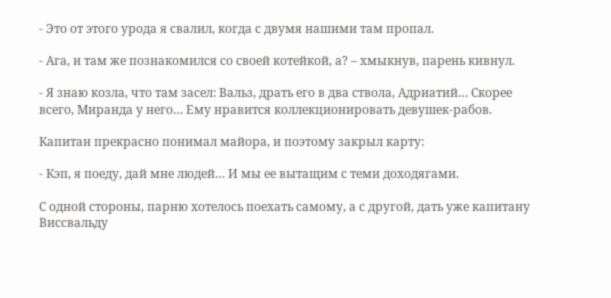- Это от этого урода я свалил, когда с двумя нашими там пропал.

- Ага, и там же познакомился со своей котейкой, а? – хмыкнув, парень кивнул.

- Я знаю козла, что там засел: Вальз, драть его в два ствола, Адриатий… Скорее всего, Миранда у него… Ему нравится коллекционировать девушек-рабов.

Капитан прекрасно понимал майора, и поэтому закрыл карту:

- Кэп, я поеду, дай мне людей… И мы ее вытащим с теми доходягами.

С одной стороны, парню хотелось поехать самому, а с другой, дать уже капитану Виссвальду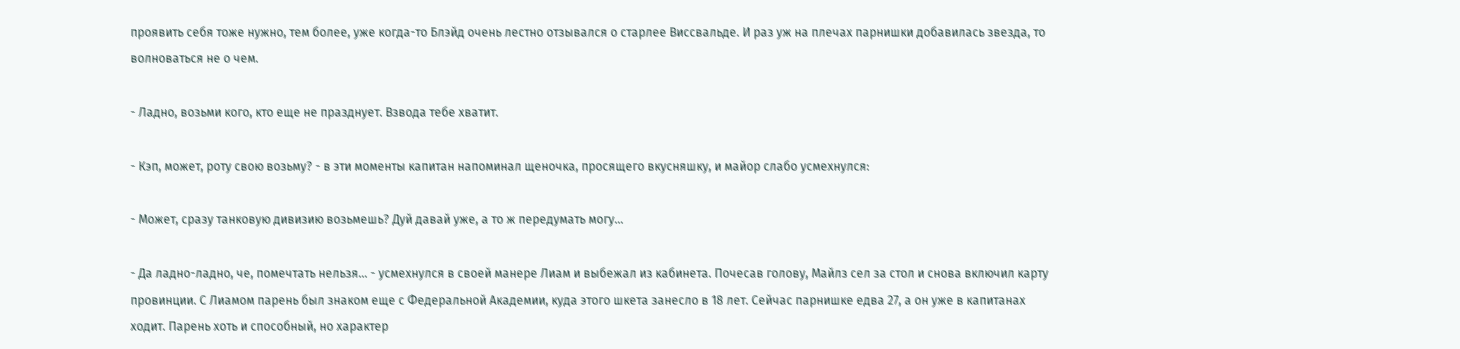проявить себя тоже нужно, тем более, уже когда-то Блэйд очень лестно отзывался о старлее Виссвальде. И раз уж на плечах парнишки добавилась звезда, то волноваться не о чем.

- Ладно, возьми кого, кто еще не празднует. Взвода тебе хватит.

- Кэп, может, роту свою возьму? - в эти моменты капитан напоминал щеночка, просящего вкусняшку, и майор слабо усмехнулся:

- Может, сразу танковую дивизию возьмешь? Дуй давай уже, а то ж передумать могу…

- Да ладно-ладно, че, помечтать нельзя… - усмехнулся в своей манере Лиам и выбежал из кабинета. Почесав голову, Майлз сел за стол и снова включил карту провинции. С Лиамом парень был знаком еще с Федеральной Академии, куда этого шкета занесло в 18 лет. Сейчас парнишке едва 27, а он уже в капитанах ходит. Парень хоть и способный, но характер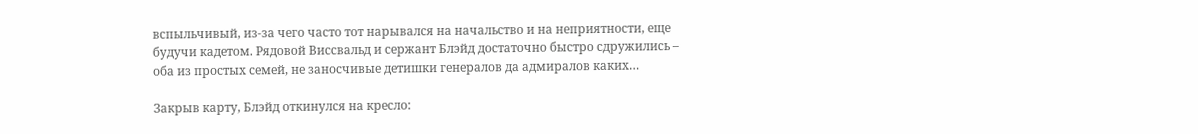вспыльчивый, из-за чего часто тот нарывался на начальство и на неприятности, еще будучи кадетом. Рядовой Виссвальд и сержант Блэйд достаточно быстро сдружились – оба из простых семей, не заносчивые детишки генералов да адмиралов каких…

Закрыв карту, Блэйд откинулся на кресло: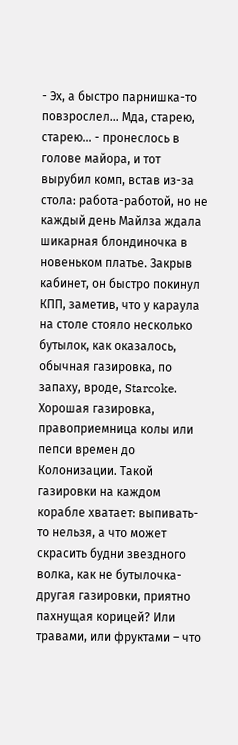- Эх, а быстро парнишка-то повзрослел… Мда, старею, старею… - пронеслось в голове майора, и тот вырубил комп, встав из-за стола: работа-работой, но не каждый день Майлза ждала шикарная блондиночка в новеньком платье. Закрыв кабинет, он быстро покинул КПП, заметив, что у караула на столе стояло несколько бутылок, как оказалось, обычная газировка, по запаху, вроде, Starcoke. Хорошая газировка, правоприемница колы или пепси времен до Колонизации. Такой газировки на каждом корабле хватает: выпивать-то нельзя, а что может скрасить будни звездного волка, как не бутылочка-другая газировки, приятно пахнущая корицей? Или травами, или фруктами – что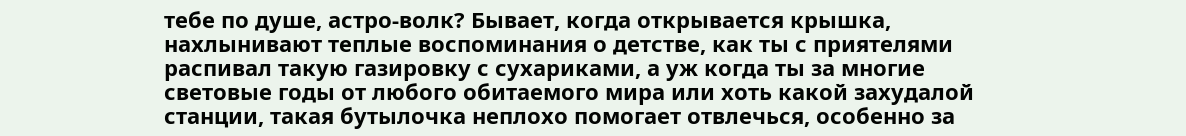тебе по душе, астро-волк? Бывает, когда открывается крышка, нахлынивают теплые воспоминания о детстве, как ты с приятелями распивал такую газировку с сухариками, а уж когда ты за многие световые годы от любого обитаемого мира или хоть какой захудалой станции, такая бутылочка неплохо помогает отвлечься, особенно за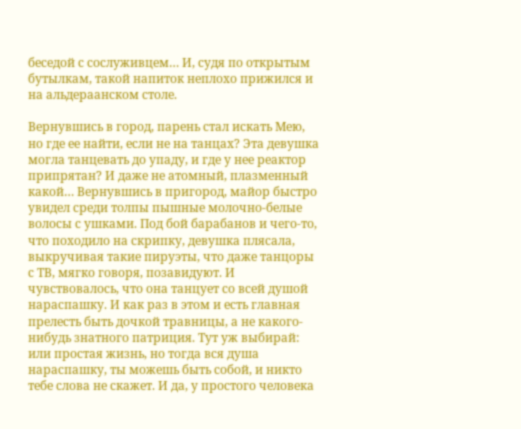беседой с сослуживцем… И, судя по открытым бутылкам, такой напиток неплохо прижился и на альдераанском столе.

Вернувшись в город, парень стал искать Мею, но где ее найти, если не на танцах? Эта девушка могла танцевать до упаду, и где у нее реактор припрятан? И даже не атомный, плазменный какой… Вернувшись в пригород, майор быстро увидел среди толпы пышные молочно-белые волосы с ушками. Под бой барабанов и чего-то, что походило на скрипку, девушка плясала, выкручивая такие пируэты, что даже танцоры с ТВ, мягко говоря, позавидуют. И чувствовалось, что она танцует со всей душой нараспашку. И как раз в этом и есть главная прелесть быть дочкой травницы, а не какого-нибудь знатного патриция. Тут уж выбирай: или простая жизнь, но тогда вся душа нараспашку, ты можешь быть собой, и никто тебе слова не скажет. И да, у простого человека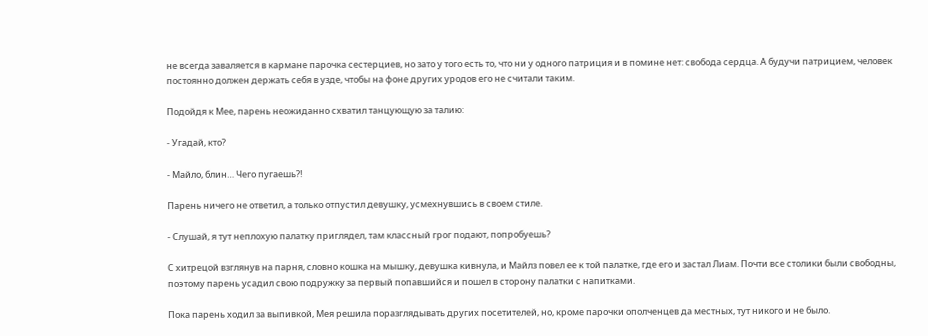не всегда заваляется в кармане парочка сестерциев, но зато у того есть то, что ни у одного патриция и в помине нет: свобода сердца. А будучи патрицием, человек постоянно должен держать себя в узде, чтобы на фоне других уродов его не считали таким.

Подойдя к Мее, парень неожиданно схватил танцующую за талию:

- Угадай, кто?

- Майло, блин… Чего пугаешь?!

Парень ничего не ответил, а только отпустил девушку, усмехнувшись в своем стиле.

- Слушай, я тут неплохую палатку приглядел, там классный грог подают, попробуешь?

С хитрецой взглянув на парня, словно кошка на мышку, девушка кивнула, и Майлз повел ее к той палатке, где его и застал Лиам. Почти все столики были свободны, поэтому парень усадил свою подружку за первый попавшийся и пошел в сторону палатки с напитками.

Пока парень ходил за выпивкой, Мея решила поразглядывать других посетителей, но, кроме парочки ополченцев да местных, тут никого и не было.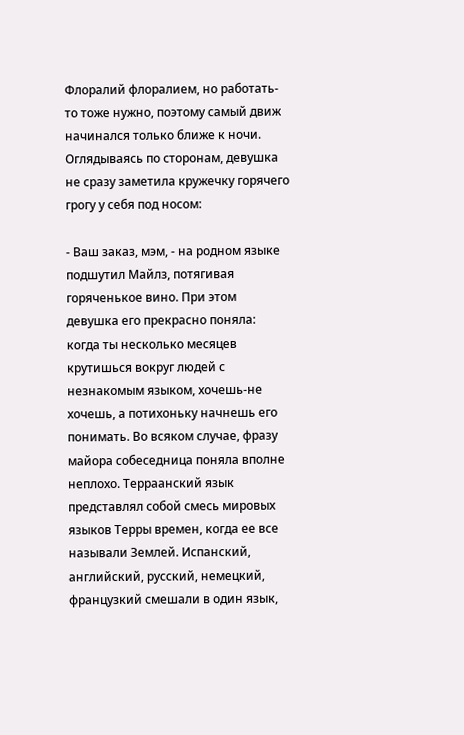Флоралий флоралием, но работать-то тоже нужно, поэтому самый движ начинался только ближе к ночи. Оглядываясь по сторонам, девушка не сразу заметила кружечку горячего грогу у себя под носом:

- Ваш заказ, мэм, - на родном языке подшутил Майлз, потягивая горяченькое вино. При этом девушка его прекрасно поняла: когда ты несколько месяцев крутишься вокруг людей с незнакомым языком, хочешь-не хочешь, а потихоньку начнешь его понимать. Во всяком случае, фразу майора собеседница поняла вполне неплохо. Терраанский язык представлял собой смесь мировых языков Терры времен, когда ее все называли Землей. Испанский, английский, русский, немецкий, французкий смешали в один язык,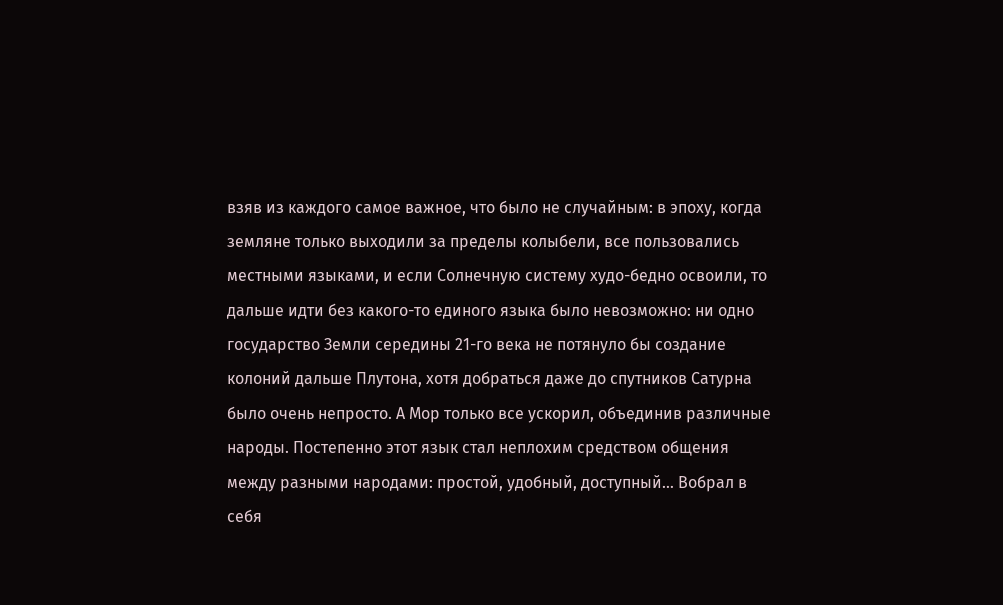взяв из каждого самое важное, что было не случайным: в эпоху, когда земляне только выходили за пределы колыбели, все пользовались местными языками, и если Солнечную систему худо-бедно освоили, то дальше идти без какого-то единого языка было невозможно: ни одно государство Земли середины 21-го века не потянуло бы создание колоний дальше Плутона, хотя добраться даже до спутников Сатурна было очень непросто. А Мор только все ускорил, объединив различные народы. Постепенно этот язык стал неплохим средством общения между разными народами: простой, удобный, доступный… Вобрал в себя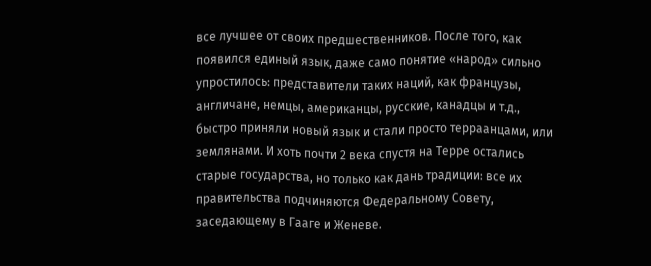все лучшее от своих предшественников. После того, как появился единый язык, даже само понятие «народ» сильно упростилось: представители таких наций, как французы, англичане, немцы, американцы, русские, канадцы и т.д., быстро приняли новый язык и стали просто терраанцами, или землянами. И хоть почти 2 века спустя на Терре остались старые государства, но только как дань традиции: все их правительства подчиняются Федеральному Совету, заседающему в Гааге и Женеве.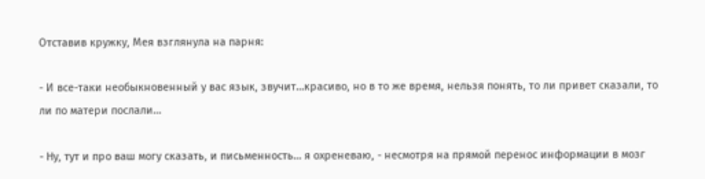Отставив кружку, Мея взглянула на парня:

- И все-таки необыкновенный у вас язык, звучит…красиво, но в то же время, нельзя понять, то ли привет сказали, то ли по матери послали…

- Ну, тут и про ваш могу сказать, и письменность… я охреневаю, - несмотря на прямой перенос информации в мозг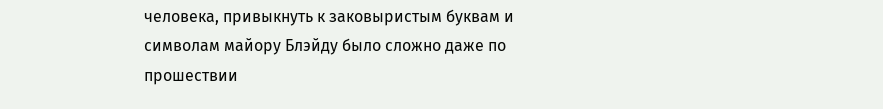человека, привыкнуть к заковыристым буквам и символам майору Блэйду было сложно даже по прошествии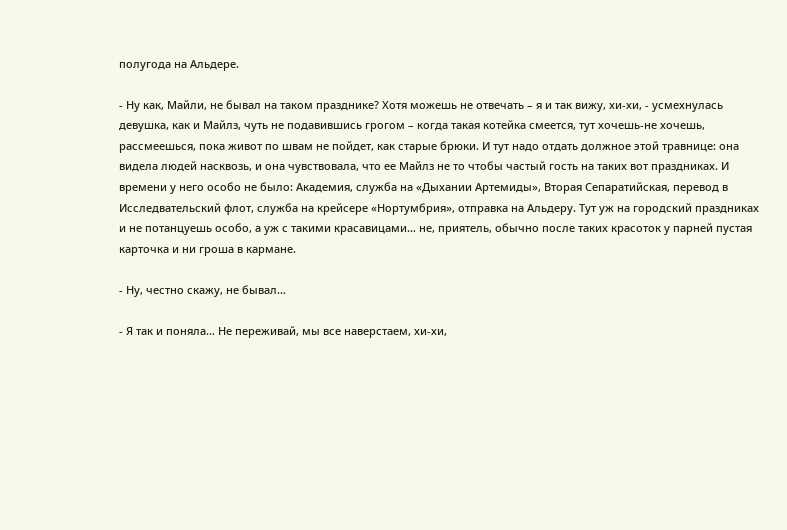полугода на Альдере.

- Ну как, Майли, не бывал на таком празднике? Хотя можешь не отвечать – я и так вижу, хи-хи, - усмехнулась девушка, как и Майлз, чуть не подавившись грогом – когда такая котейка смеется, тут хочешь-не хочешь, рассмеешься, пока живот по швам не пойдет, как старые брюки. И тут надо отдать должное этой травнице: она видела людей насквозь, и она чувствовала, что ее Майлз не то чтобы частый гость на таких вот праздниках. И времени у него особо не было: Академия, служба на «Дыхании Артемиды», Вторая Сепаратийская, перевод в Исследвательский флот, служба на крейсере «Нортумбрия», отправка на Альдеру. Тут уж на городский праздниках и не потанцуешь особо, а уж с такими красавицами… не, приятель, обычно после таких красоток у парней пустая карточка и ни гроша в кармане.

- Ну, честно скажу, не бывал…

- Я так и поняла… Не переживай, мы все наверстаем, хи-хи,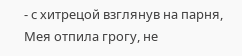- с хитрецой взглянув на парня, Мея отпила грогу, не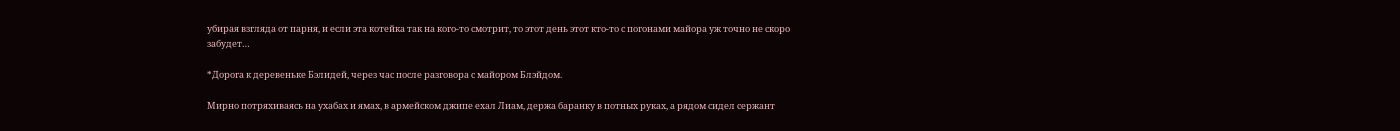убирая взгляда от парня, и если эта котейка так на кого-то смотрит, то этот день этот кто-то с погонами майора уж точно не скоро забудет…

*Дорога к деревеньке Бэлидей, через час после разговора с майором Блэйдом.

Мирно потряхиваясь на ухабах и ямах, в армейском джипе ехал Лиам, держа баранку в потных руках, а рядом сидел сержант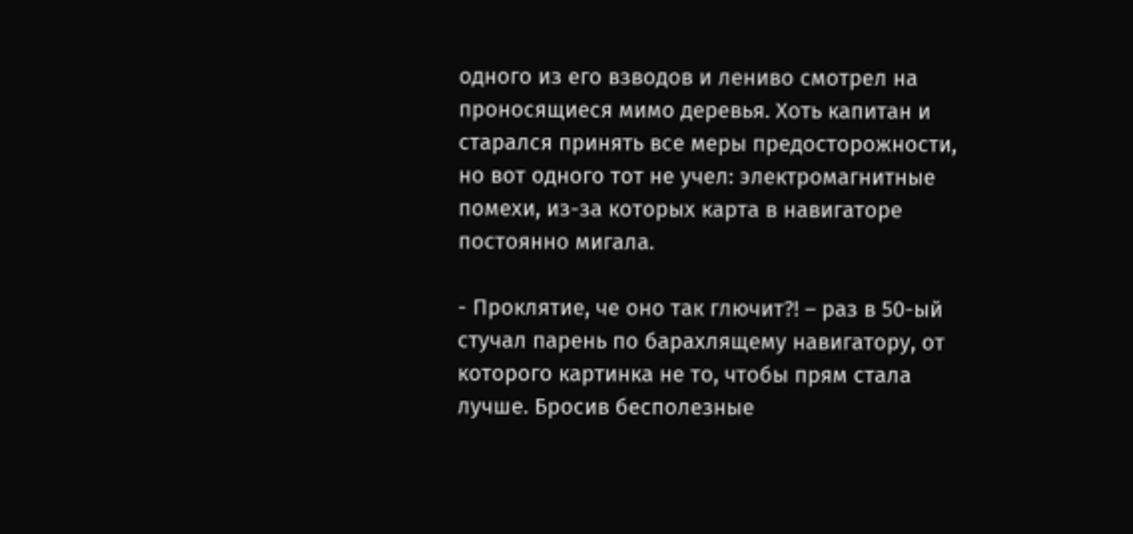одного из его взводов и лениво смотрел на проносящиеся мимо деревья. Хоть капитан и старался принять все меры предосторожности, но вот одного тот не учел: электромагнитные помехи, из-за которых карта в навигаторе постоянно мигала.

- Проклятие, че оно так глючит?! – раз в 50-ый стучал парень по барахлящему навигатору, от которого картинка не то, чтобы прям стала лучше. Бросив бесполезные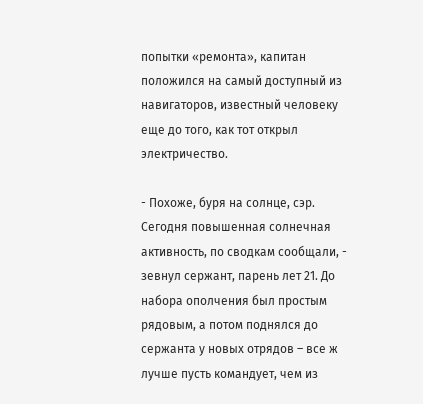попытки «ремонта», капитан положился на самый доступный из навигаторов, известный человеку еще до того, как тот открыл электричество.

- Похоже, буря на солнце, сэр. Сегодня повышенная солнечная активность, по сводкам сообщали, - зевнул сержант, парень лет 21. До набора ополчения был простым рядовым, а потом поднялся до сержанта у новых отрядов – все ж лучше пусть командует, чем из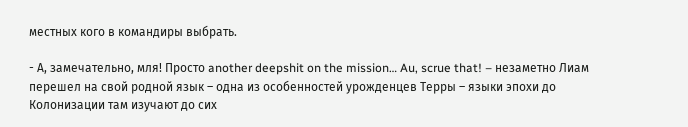местных кого в командиры выбрать.

- А, замечательно, мля! Просто another deepshit on the mission… Au, scrue that! – незаметно Лиам перешел на свой родной язык – одна из особенностей урожденцев Терры – языки эпохи до Колонизации там изучают до сих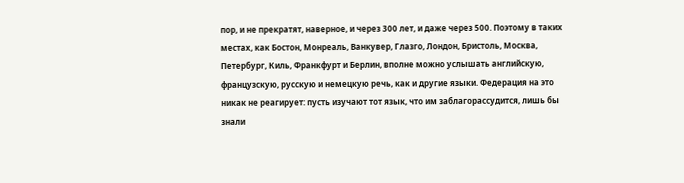пор, и не прекратят, наверное, и через 300 лет, и даже через 500. Поэтому в таких местах, как Бостон, Монреаль, Ванкувер, Глазго, Лондон, Бристоль, Москва, Петербург, Киль, Франкфурт и Берлин, вполне можно услышать английскую, французскую, русскую и немецкую речь, как и другие языки. Федерация на это никак не реагирует: пусть изучают тот язык, что им заблагорассудится, лишь бы знали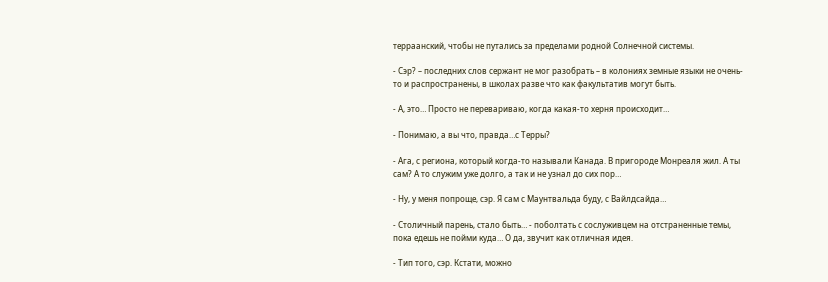терраанский, чтобы не путались за пределами родной Солнечной системы.

- Сэр? – последних слов сержант не мог разобрать – в колониях земные языки не очень-то и распространены, в школах разве что как факультатив могут быть.

- А, это… Просто не перевариваю, когда какая-то херня происходит…

- Понимаю, а вы что, правда…с Терры?

- Ага, с региона, который когда-то называли Канада. В пригороде Монреаля жил. А ты сам? А то служим уже долго, а так и не узнал до сих пор…

- Ну, у меня попроще, сэр. Я сам с Маунтвальда буду, с Вайлдсайда…

- Столичный парень, стало быть… - поболтать с сослуживцем на отстраненные темы, пока едешь не пойми куда… О да, звучит как отличная идея.

- Тип того, сэр. Кстати, можно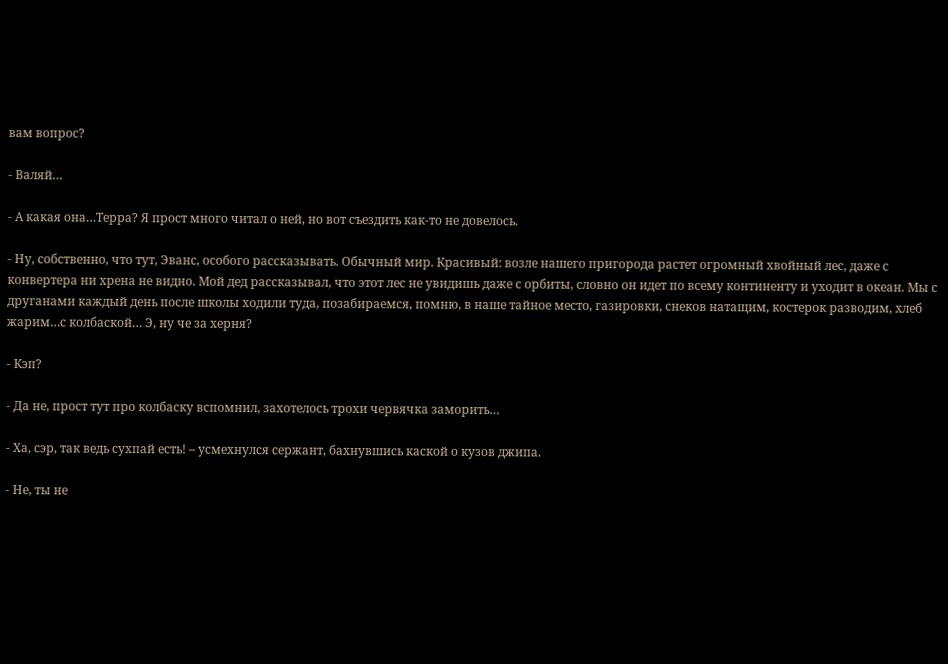вам вопрос?

- Валяй…

- А какая она…Терра? Я прост много читал о ней, но вот съездить как-то не довелось.

- Ну, собственно, что тут, Эванс, особого рассказывать. Обычный мир. Красивый: возле нашего пригорода растет огромный хвойный лес, даже с конвертера ни хрена не видно. Мой дед рассказывал, что этот лес не увидишь даже с орбиты, словно он идет по всему континенту и уходит в океан. Мы с друганами каждый день после школы ходили туда, позабираемся, помню, в наше тайное место, газировки, снеков натащим, костерок разводим, хлеб жарим…с колбаской… Э, ну че за херня?

- Кэп?

- Да не, прост тут про колбаску вспомнил, захотелось трохи червячка заморить…

- Ха, сэр, так ведь сухпай есть! – усмехнулся сержант, бахнувшись каской о кузов джипа.

- Не, ты не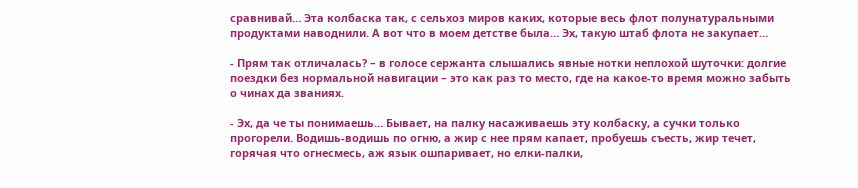сравнивай… Эта колбаска так, с сельхоз миров каких, которые весь флот полунатуральными продуктами наводнили. А вот что в моем детстве была… Эх, такую штаб флота не закупает…

- Прям так отличалась? – в голосе сержанта слышались явные нотки неплохой шуточки: долгие поездки без нормальной навигации – это как раз то место, где на какое-то время можно забыть о чинах да званиях.

- Эх, да че ты понимаешь… Бывает, на палку насаживаешь эту колбаску, а сучки только прогорели. Водишь-водишь по огню, а жир с нее прям капает, пробуешь съесть, жир течет, горячая что огнесмесь, аж язык ошпаривает, но елки-палки,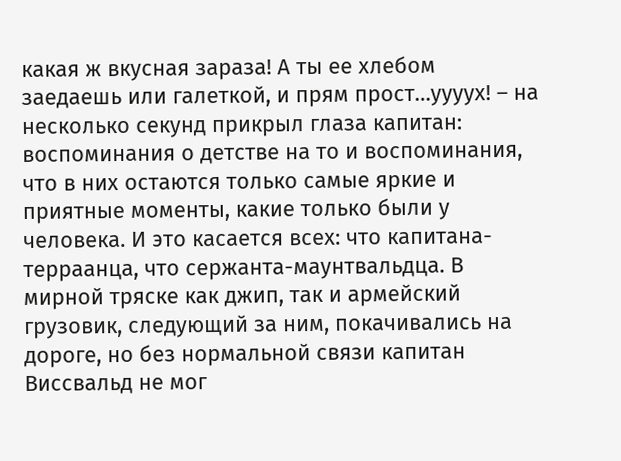какая ж вкусная зараза! А ты ее хлебом заедаешь или галеткой, и прям прост…уууух! – на несколько секунд прикрыл глаза капитан: воспоминания о детстве на то и воспоминания, что в них остаются только самые яркие и приятные моменты, какие только были у человека. И это касается всех: что капитана-терраанца, что сержанта-маунтвальдца. В мирной тряске как джип, так и армейский грузовик, следующий за ним, покачивались на дороге, но без нормальной связи капитан Виссвальд не мог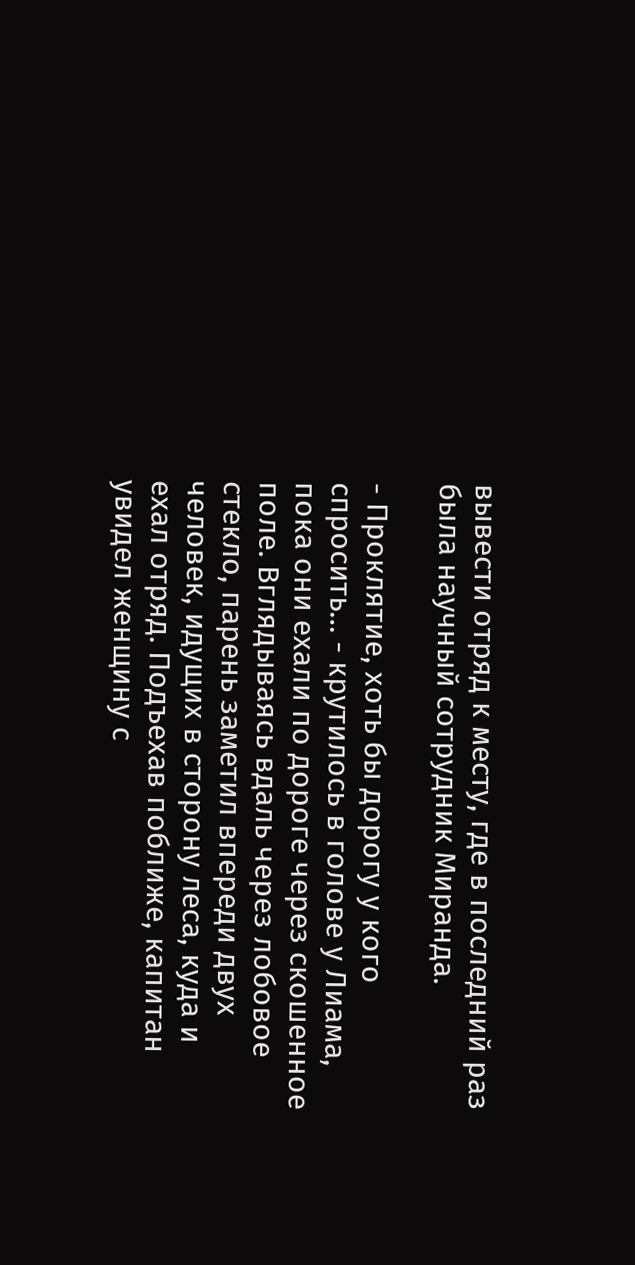вывести отряд к месту, где в последний раз была научный сотрудник Миранда.

- Проклятие, хоть бы дорогу у кого спросить… - крутилось в голове у Лиама, пока они ехали по дороге через скошенное поле. Вглядываясь вдаль через лобовое стекло, парень заметил впереди двух человек, идущих в сторону леса, куда и ехал отряд. Подъехав поближе, капитан увидел женщину с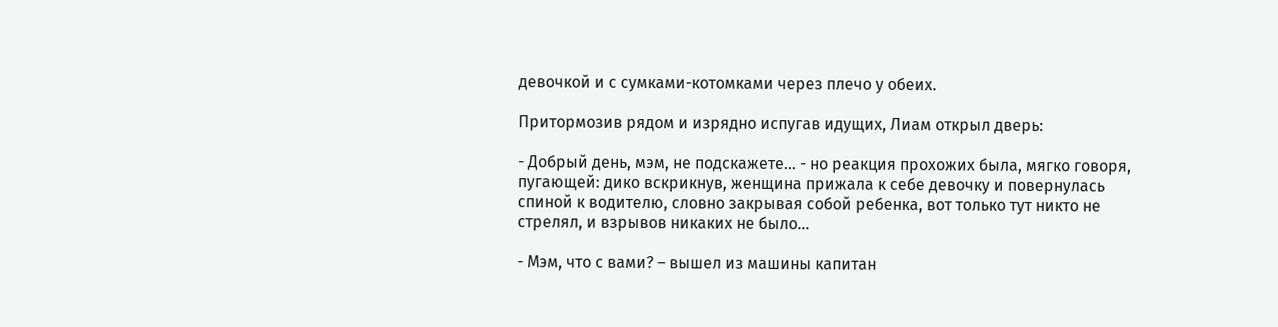девочкой и с сумками-котомками через плечо у обеих.

Притормозив рядом и изрядно испугав идущих, Лиам открыл дверь:

- Добрый день, мэм, не подскажете… - но реакция прохожих была, мягко говоря, пугающей: дико вскрикнув, женщина прижала к себе девочку и повернулась спиной к водителю, словно закрывая собой ребенка, вот только тут никто не стрелял, и взрывов никаких не было…

- Мэм, что с вами? – вышел из машины капитан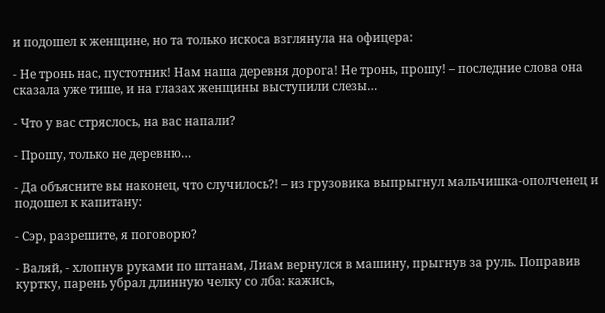и подошел к женщине, но та только искоса взглянула на офицера:

- Не тронь нас, пустотник! Нам наша деревня дорога! Не тронь, прошу! – последние слова она сказала уже тише, и на глазах женщины выступили слезы…

- Что у вас стряслось, на вас напали?

- Прошу, только не деревню…

- Да объясните вы наконец, что случилось?! – из грузовика выпрыгнул мальчишка-ополченец и подошел к капитану:

- Сэр, разрешите, я поговорю?

- Валяй, - хлопнув руками по штанам, Лиам вернулся в машину, прыгнув за руль. Поправив куртку, парень убрал длинную челку со лба: кажись,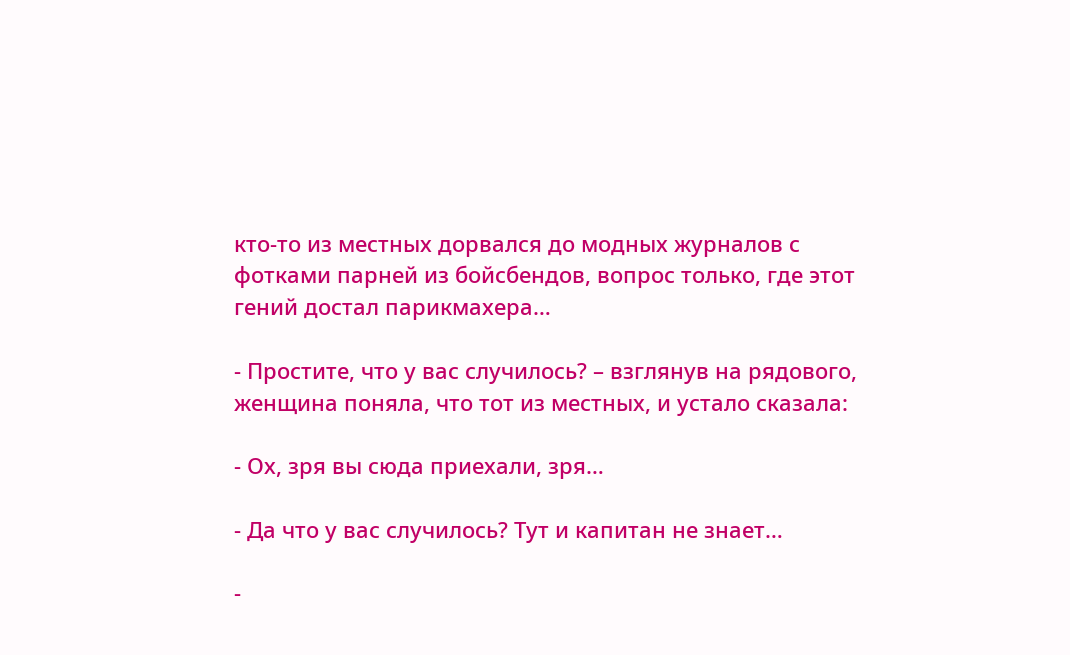кто-то из местных дорвался до модных журналов с фотками парней из бойсбендов, вопрос только, где этот гений достал парикмахера…

- Простите, что у вас случилось? – взглянув на рядового, женщина поняла, что тот из местных, и устало сказала:

- Ох, зря вы сюда приехали, зря…

- Да что у вас случилось? Тут и капитан не знает…

-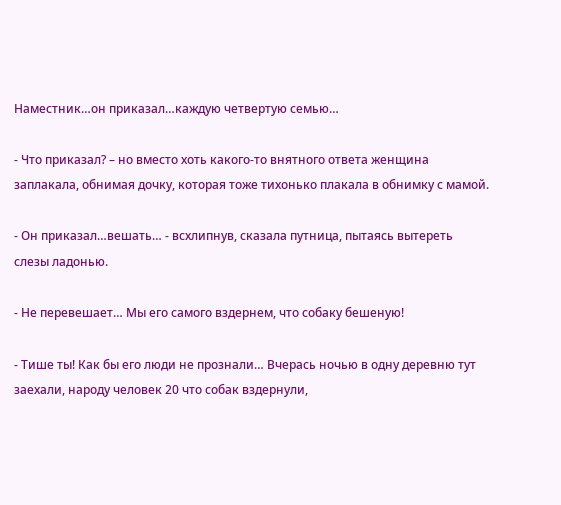Наместник…он приказал…каждую четвертую семью…

- Что приказал? – но вместо хоть какого-то внятного ответа женщина заплакала, обнимая дочку, которая тоже тихонько плакала в обнимку с мамой.

- Он приказал…вешать… - всхлипнув, сказала путница, пытаясь вытереть слезы ладонью.

- Не перевешает… Мы его самого вздернем, что собаку бешеную!

- Тише ты! Как бы его люди не прознали… Вчерась ночью в одну деревню тут заехали, народу человек 20 что собак вздернули,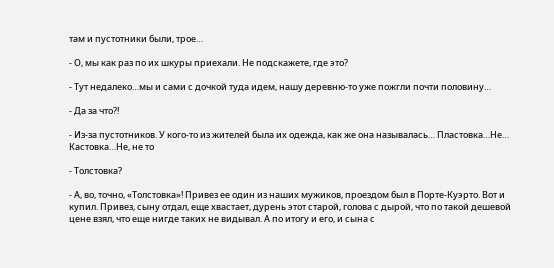там и пустотники были, трое…

- О, мы как раз по их шкуры приехали. Не подскажете, где это?

- Тут недалеко…мы и сами с дочкой туда идем, нашу деревню-то уже пожгли почти половину…

- Да за что?!

- Из-за пустотников. У кого-то из жителей была их одежда, как же она называлась… Пластовка…Не… Кастовка…Не, не то

- Толстовка?

- А, во, точно, «Толстовка»! Привез ее один из наших мужиков, проездом был в Порте-Куэрто. Вот и купил. Привез, сыну отдал, еще хвастает, дурень этот старой, голова с дырой, что по такой дешевой цене взял, что еще нигде таких не видывал. А по итогу и его, и сына с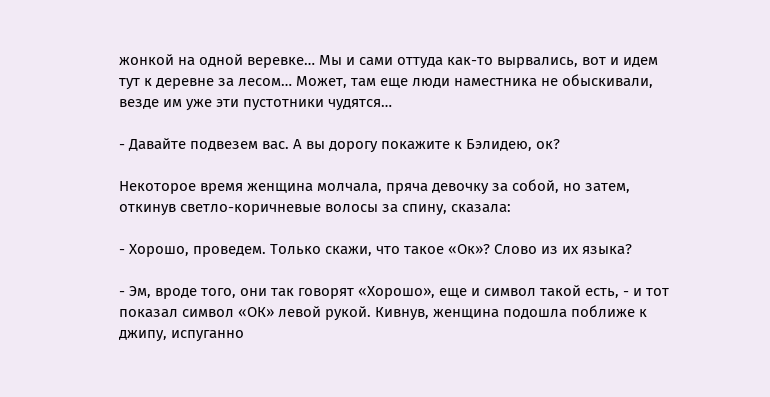жонкой на одной веревке… Мы и сами оттуда как-то вырвались, вот и идем тут к деревне за лесом… Может, там еще люди наместника не обыскивали, везде им уже эти пустотники чудятся…

- Давайте подвезем вас. А вы дорогу покажите к Бэлидею, ок?

Некоторое время женщина молчала, пряча девочку за собой, но затем, откинув светло-коричневые волосы за спину, сказала:

- Хорошо, проведем. Только скажи, что такое «Ок»? Слово из их языка?

- Эм, вроде того, они так говорят «Хорошо», еще и символ такой есть, - и тот показал символ «ОК» левой рукой. Кивнув, женщина подошла поближе к джипу, испуганно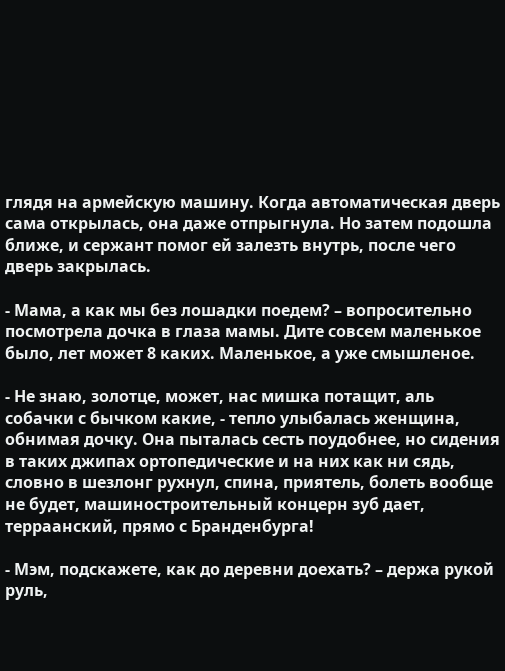глядя на армейскую машину. Когда автоматическая дверь сама открылась, она даже отпрыгнула. Но затем подошла ближе, и сержант помог ей залезть внутрь, после чего дверь закрылась.

- Мама, а как мы без лошадки поедем? – вопросительно посмотрела дочка в глаза мамы. Дите совсем маленькое было, лет может 8 каких. Маленькое, а уже смышленое.

- Не знаю, золотце, может, нас мишка потащит, аль собачки с бычком какие, - тепло улыбалась женщина, обнимая дочку. Она пыталась сесть поудобнее, но сидения в таких джипах ортопедические и на них как ни сядь, словно в шезлонг рухнул, спина, приятель, болеть вообще не будет, машиностроительный концерн зуб дает, терраанский, прямо с Бранденбурга!

- Мэм, подскажете, как до деревни доехать? – держа рукой руль,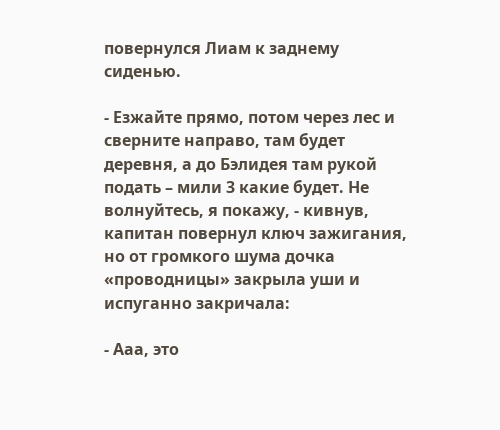повернулся Лиам к заднему сиденью.

- Езжайте прямо, потом через лес и сверните направо, там будет деревня, а до Бэлидея там рукой подать – мили 3 какие будет. Не волнуйтесь, я покажу, - кивнув, капитан повернул ключ зажигания, но от громкого шума дочка «проводницы» закрыла уши и испуганно закричала:

- Ааа, это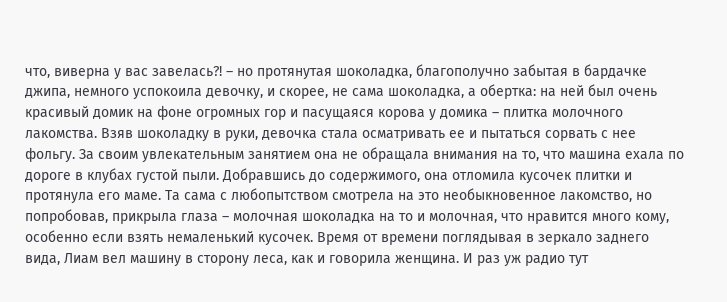что, виверна у вас завелась?! – но протянутая шоколадка, благополучно забытая в бардачке джипа, немного успокоила девочку, и скорее, не сама шоколадка, а обертка: на ней был очень красивый домик на фоне огромных гор и пасущаяся корова у домика – плитка молочного лакомства. Взяв шоколадку в руки, девочка стала осматривать ее и пытаться сорвать с нее фольгу. За своим увлекательным занятием она не обращала внимания на то, что машина ехала по дороге в клубах густой пыли. Добравшись до содержимого, она отломила кусочек плитки и протянула его маме. Та сама с любопытством смотрела на это необыкновенное лакомство, но попробовав, прикрыла глаза – молочная шоколадка на то и молочная, что нравится много кому, особенно если взять немаленький кусочек. Время от времени поглядывая в зеркало заднего вида, Лиам вел машину в сторону леса, как и говорила женщина. И раз уж радио тут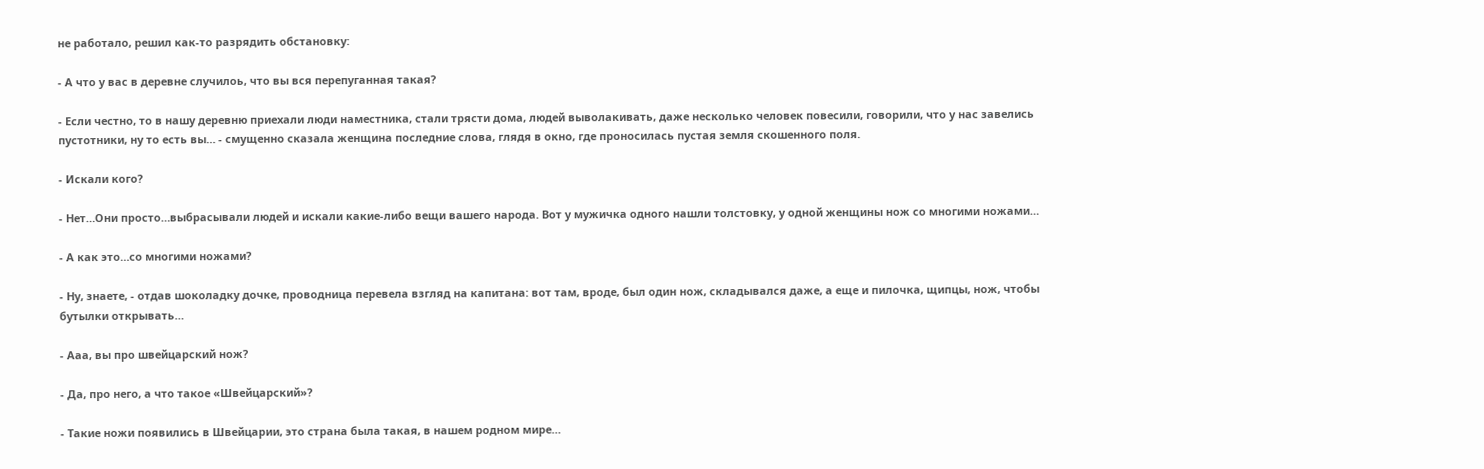не работало, решил как-то разрядить обстановку:

- А что у вас в деревне случилоь, что вы вся перепуганная такая?

- Если честно, то в нашу деревню приехали люди наместника, стали трясти дома, людей выволакивать, даже несколько человек повесили, говорили, что у нас завелись пустотники, ну то есть вы… - смущенно сказала женщина последние слова, глядя в окно, где проносилась пустая земля скошенного поля.

- Искали кого?

- Нет…Они просто…выбрасывали людей и искали какие-либо вещи вашего народа. Вот у мужичка одного нашли толстовку, у одной женщины нож со многими ножами…

- А как это…со многими ножами?

- Ну, знаете, - отдав шоколадку дочке, проводница перевела взгляд на капитана: вот там, вроде, был один нож, складывался даже, а еще и пилочка, щипцы, нож, чтобы бутылки открывать…

- Ааа, вы про швейцарский нож?

- Да, про него, а что такое «Швейцарский»?

- Такие ножи появились в Швейцарии, это страна была такая, в нашем родном мире…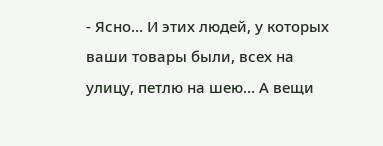- Ясно… И этих людей, у которых ваши товары были, всех на улицу, петлю на шею… А вещи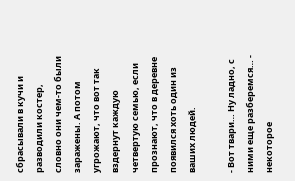сбрасывали в кучи и разводили костер, словно они чем-то были заражены. А потом угрожают, что вот так вздернут каждую четвертую семью, если прознают, что в деревне появился хоть один из ваших людей.

- Вот твари… Ну ладно, с ними еще разберемся… - некоторое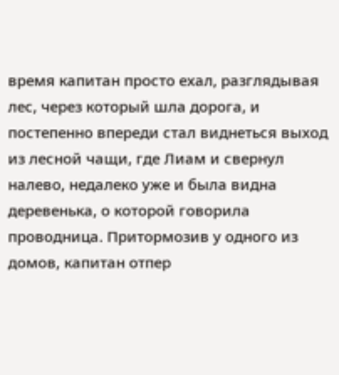время капитан просто ехал, разглядывая лес, через который шла дорога, и постепенно впереди стал виднеться выход из лесной чащи, где Лиам и свернул налево, недалеко уже и была видна деревенька, о которой говорила проводница. Притормозив у одного из домов, капитан отпер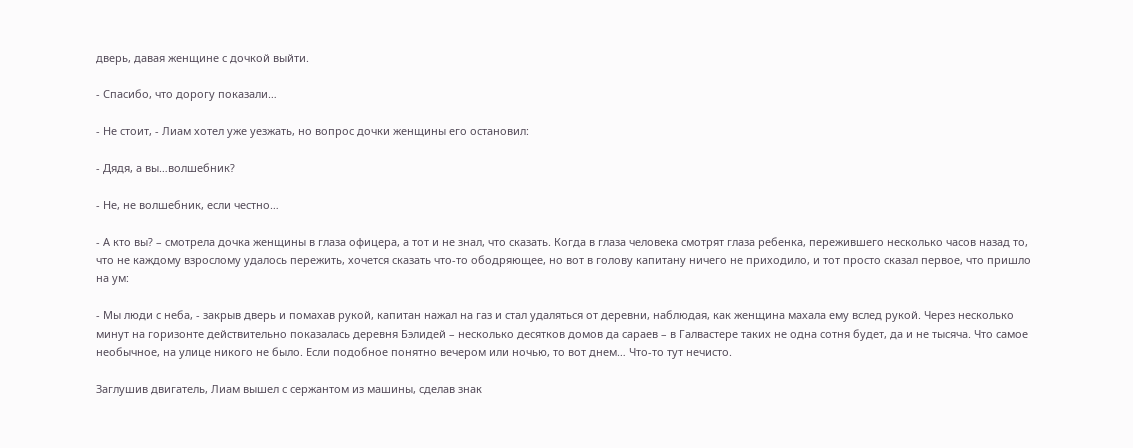дверь, давая женщине с дочкой выйти.

- Спасибо, что дорогу показали…

- Не стоит, - Лиам хотел уже уезжать, но вопрос дочки женщины его остановил:

- Дядя, а вы…волшебник?

- Не, не волшебник, если честно…

- А кто вы? – смотрела дочка женщины в глаза офицера, а тот и не знал, что сказать. Когда в глаза человека смотрят глаза ребенка, пережившего несколько часов назад то, что не каждому взрослому удалось пережить, хочется сказать что-то ободряющее, но вот в голову капитану ничего не приходило, и тот просто сказал первое, что пришло на ум:

- Мы люди с неба, - закрыв дверь и помахав рукой, капитан нажал на газ и стал удаляться от деревни, наблюдая, как женщина махала ему вслед рукой. Через несколько минут на горизонте действительно показалась деревня Бэлидей – несколько десятков домов да сараев – в Галвастере таких не одна сотня будет, да и не тысяча. Что самое необычное, на улице никого не было. Если подобное понятно вечером или ночью, то вот днем… Что-то тут нечисто.

Заглушив двигатель, Лиам вышел с сержантом из машины, сделав знак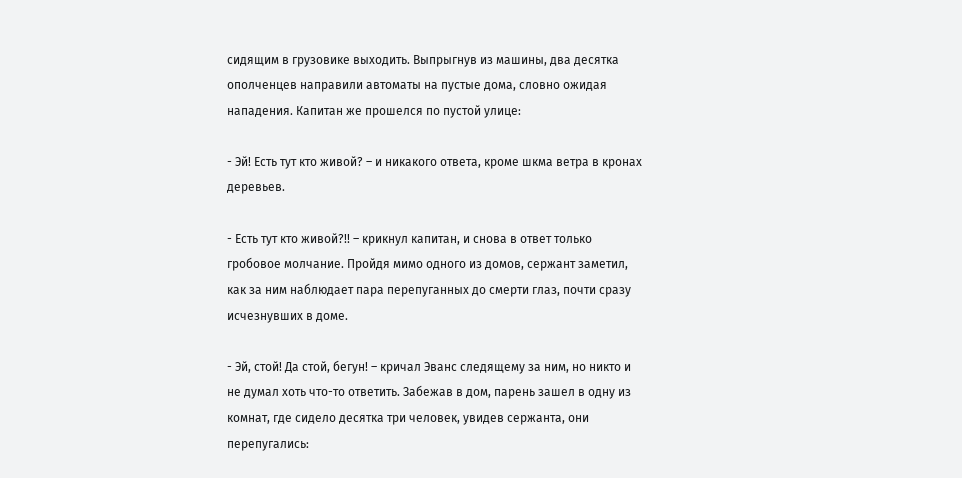сидящим в грузовике выходить. Выпрыгнув из машины, два десятка ополченцев направили автоматы на пустые дома, словно ожидая нападения. Капитан же прошелся по пустой улице:

- Эй! Есть тут кто живой? – и никакого ответа, кроме шкма ветра в кронах деревьев.

- Есть тут кто живой?!! – крикнул капитан, и снова в ответ только гробовое молчание. Пройдя мимо одного из домов, сержант заметил, как за ним наблюдает пара перепуганных до смерти глаз, почти сразу исчезнувших в доме.

- Эй, стой! Да стой, бегун! – кричал Эванс следящему за ним, но никто и не думал хоть что-то ответить. Забежав в дом, парень зашел в одну из комнат, где сидело десятка три человек, увидев сержанта, они перепугались: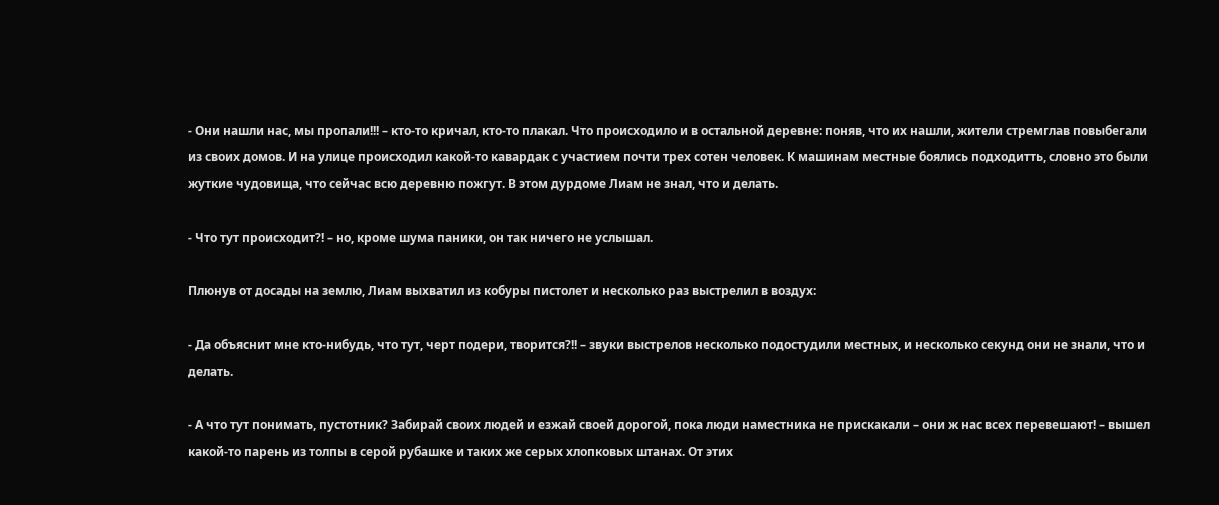- Они нашли нас, мы пропали!!! – кто-то кричал, кто-то плакал. Что происходило и в остальной деревне: поняв, что их нашли, жители стремглав повыбегали из своих домов. И на улице происходил какой-то кавардак с участием почти трех сотен человек. К машинам местные боялись подходитть, словно это были жуткие чудовища, что сейчас всю деревню пожгут. В этом дурдоме Лиам не знал, что и делать.

- Что тут происходит?! – но, кроме шума паники, он так ничего не услышал.

Плюнув от досады на землю, Лиам выхватил из кобуры пистолет и несколько раз выстрелил в воздух:

- Да объяснит мне кто-нибудь, что тут, черт подери, творится?!! – звуки выстрелов несколько подостудили местных, и несколько секунд они не знали, что и делать.

- А что тут понимать, пустотник? Забирай своих людей и езжай своей дорогой, пока люди наместника не прискакали – они ж нас всех перевешают! – вышел какой-то парень из толпы в серой рубашке и таких же серых хлопковых штанах. От этих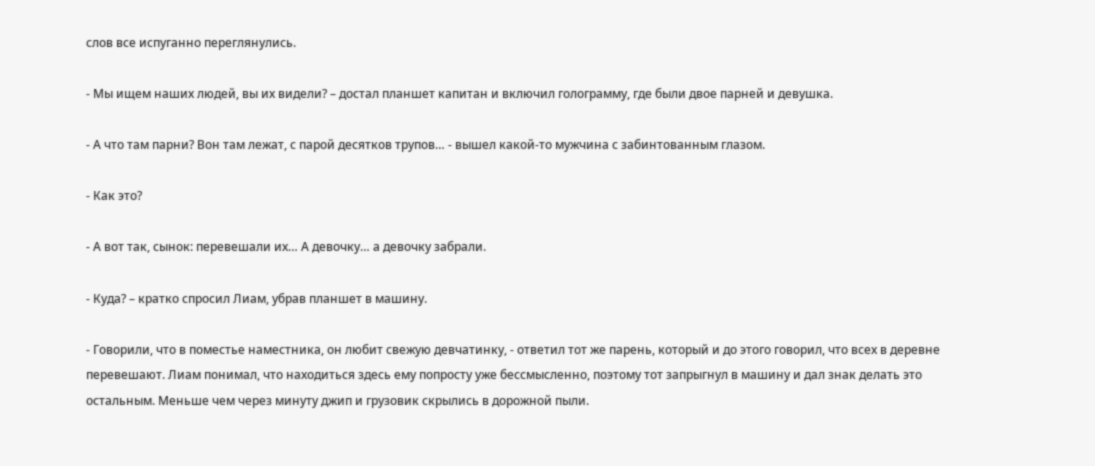слов все испуганно переглянулись.

- Мы ищем наших людей, вы их видели? – достал планшет капитан и включил голограмму, где были двое парней и девушка.

- А что там парни? Вон там лежат, с парой десятков трупов… - вышел какой-то мужчина с забинтованным глазом.

- Как это?

- А вот так, сынок: перевешали их… А девочку… а девочку забрали.

- Куда? – кратко спросил Лиам, убрав планшет в машину.

- Говорили, что в поместье наместника, он любит свежую девчатинку, - ответил тот же парень, который и до этого говорил, что всех в деревне перевешают. Лиам понимал, что находиться здесь ему попросту уже бессмысленно, поэтому тот запрыгнул в машину и дал знак делать это остальным. Меньше чем через минуту джип и грузовик скрылись в дорожной пыли.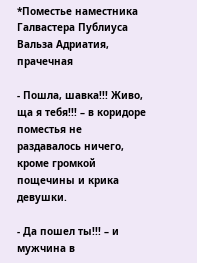*Поместье наместника Галвастера Публиуса Вальза Адриатия, прачечная

- Пошла, шавка!!! Живо, ща я тебя!!! – в коридоре поместья не раздавалось ничего, кроме громкой пощечины и крика девушки.

- Да пошел ты!!! – и мужчина в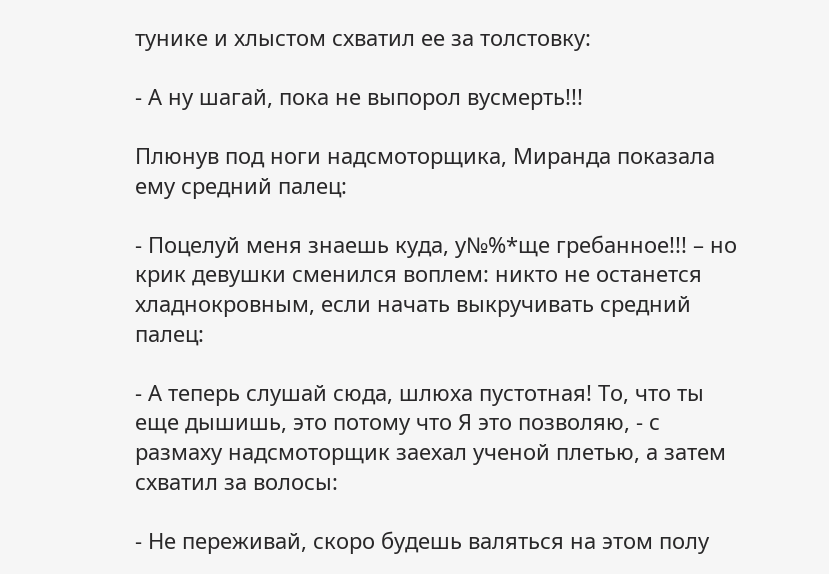тунике и хлыстом схватил ее за толстовку:

- А ну шагай, пока не выпорол вусмерть!!!

Плюнув под ноги надсмоторщика, Миранда показала ему средний палец:

- Поцелуй меня знаешь куда, у№%*ще гребанное!!! – но крик девушки сменился воплем: никто не останется хладнокровным, если начать выкручивать средний палец:

- А теперь слушай сюда, шлюха пустотная! То, что ты еще дышишь, это потому что Я это позволяю, - с размаху надсмоторщик заехал ученой плетью, а затем схватил за волосы:

- Не переживай, скоро будешь валяться на этом полу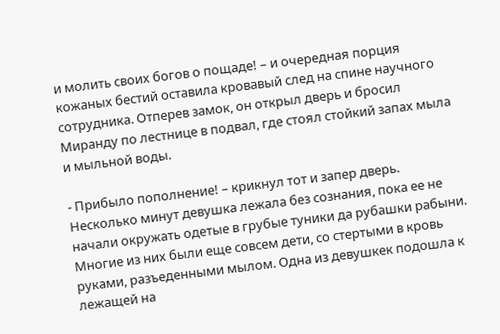и молить своих богов о пощаде! – и очередная порция кожаных бестий оставила кровавый след на спине научного сотрудника. Отперев замок, он открыл дверь и бросил Миранду по лестнице в подвал, где стоял стойкий запах мыла и мыльной воды.

- Прибыло пополнение! – крикнул тот и запер дверь. Несколько минут девушка лежала без сознания, пока ее не начали окружать одетые в грубые туники да рубашки рабыни. Многие из них были еще совсем дети, со стертыми в кровь руками, разъеденными мылом. Одна из девушкек подошла к лежащей на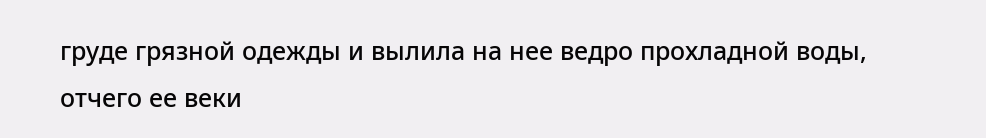груде грязной одежды и вылила на нее ведро прохладной воды, отчего ее веки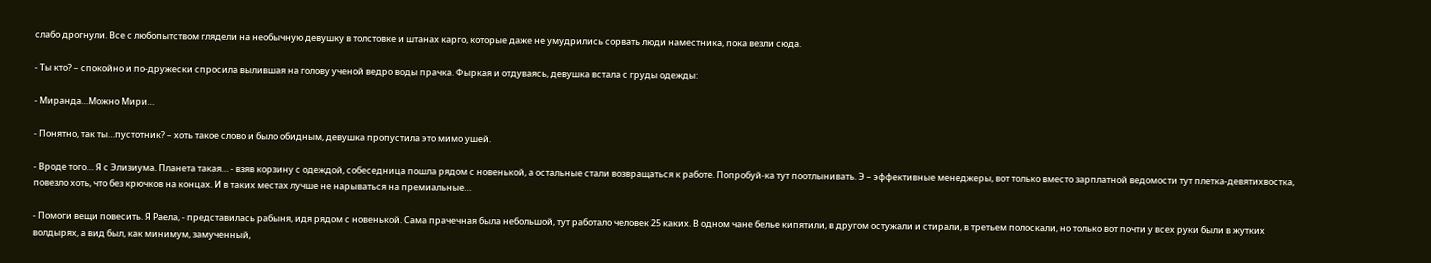слабо дрогнули. Все с любопытством глядели на необычную девушку в толстовке и штанах карго, которые даже не умудрились сорвать люди наместника, пока везли сюда.

- Ты кто? – спокойно и по-дружески спросила вылившая на голову ученой ведро воды прачка. Фыркая и отдуваясь, девушка встала с груды одежды:

- Миранда…Можно Мири…

- Понятно, так ты…пустотник? – хоть такое слово и было обидным, девушка пропустила это мимо ушей.

- Вроде того… Я с Элизиума. Планета такая… - взяв корзину с одеждой, собеседница пошла рядом с новенькой, а остальные стали возвращаться к работе. Попробуй-ка тут поотлынивать. Э – эффективные менеджеры, вот только вместо зарплатной ведомости тут плетка-девятихвостка, повезло хоть, что без крючков на концах. И в таких местах лучше не нарываться на премиальные…

- Помоги вещи повесить. Я Раела, - представилась рабыня, идя рядом с новенькой. Сама прачечная была небольшой, тут работало человек 25 каких. В одном чане белье кипятили, в другом остужали и стирали, в третьем полоскали, но только вот почти у всех руки были в жутких волдырях, а вид был, как минимум, замученный,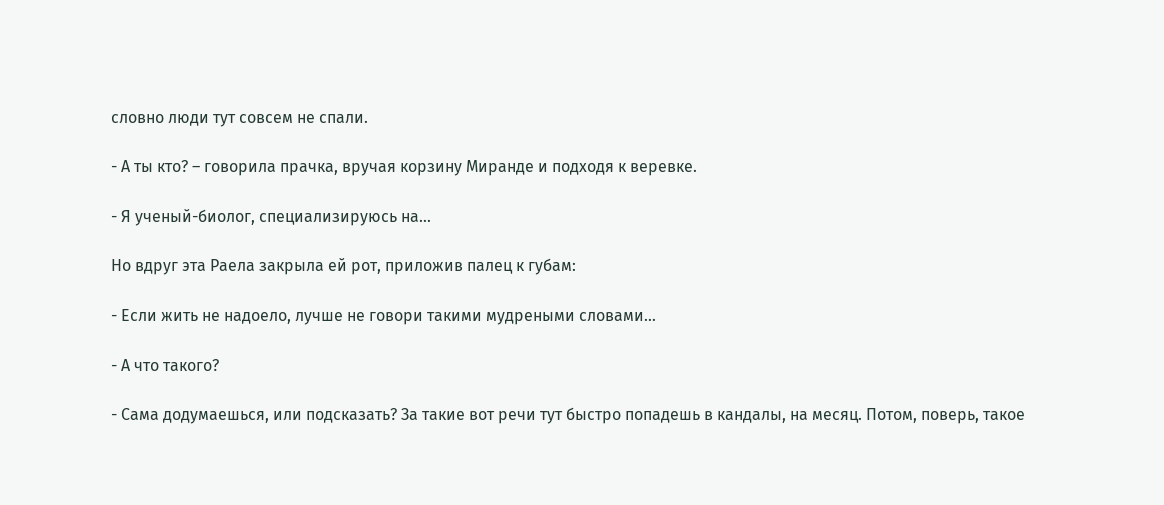словно люди тут совсем не спали.

- А ты кто? – говорила прачка, вручая корзину Миранде и подходя к веревке.

- Я ученый-биолог, специализируюсь на…

Но вдруг эта Раела закрыла ей рот, приложив палец к губам:

- Если жить не надоело, лучше не говори такими мудреными словами…

- А что такого?

- Сама додумаешься, или подсказать? За такие вот речи тут быстро попадешь в кандалы, на месяц. Потом, поверь, такое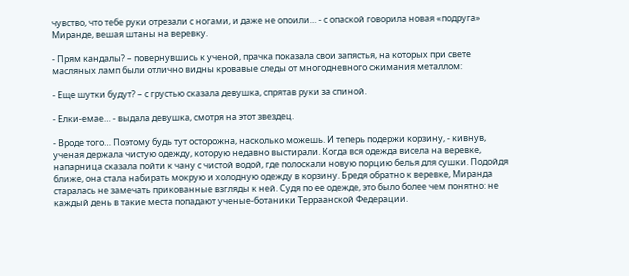чувство, что тебе руки отрезали с ногами, и даже не опоили… - с опаской говорила новая «подруга» Миранде, вешая штаны на веревку.

- Прям кандалы? – повернувшись к ученой, прачка показала свои запястья, на которых при свете масляных ламп были отлично видны кровавые следы от многодневного сжимания металлом:

- Еще шутки будут? – с грустью сказала девушка, спрятав руки за спиной.

- Елки-емае… - выдала девушка, смотря на этот звездец.

- Вроде того… Поэтому будь тут осторожна, насколько можешь. И теперь подержи корзину, - кивнув, ученая держала чистую одежду, которую недавно выстирали. Когда вся одежда висела на веревке, напарница сказала пойти к чану с чистой водой, где полоскали новую порцию белья для сушки. Подойдя ближе, она стала набирать мокрую и холодную одежду в корзину. Бредя обратно к веревке, Миранда старалась не замечать прикованные взгляды к ней. Судя по ее одежде, это было более чем понятно: не каждый день в такие места попадают ученые-ботаники Терраанской Федерации.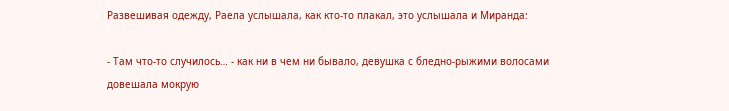Развешивая одежду, Раела услышала, как кто-то плакал, это услышала и Миранда:

- Там что-то случилось… - как ни в чем ни бывало, девушка с бледно-рыжими волосами довешала мокрую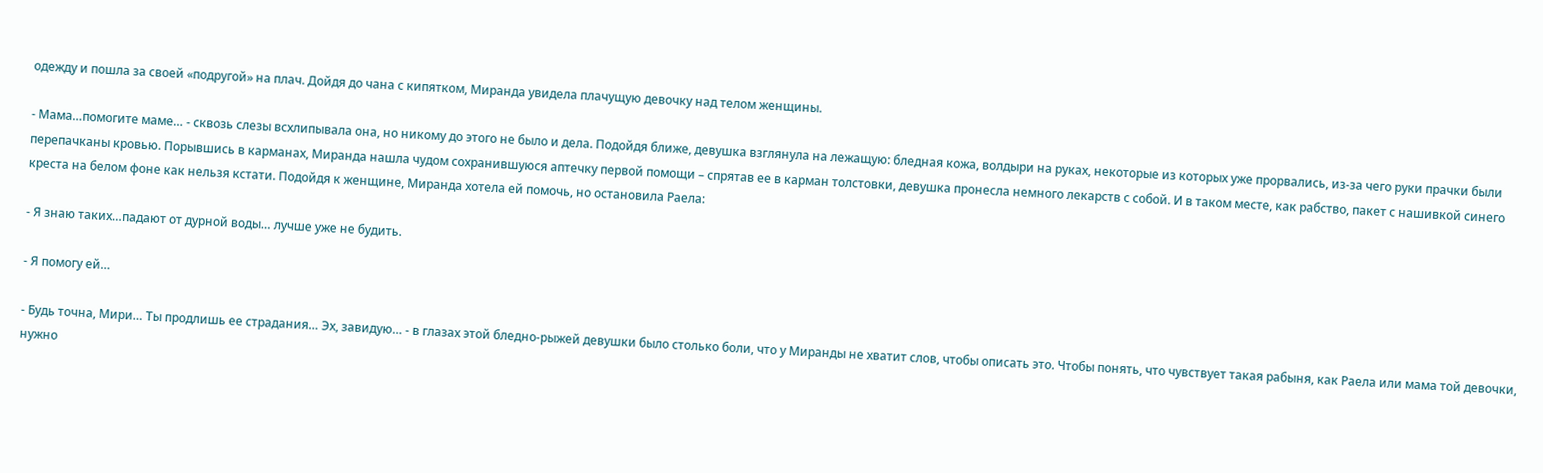одежду и пошла за своей «подругой» на плач. Дойдя до чана с кипятком, Миранда увидела плачущую девочку над телом женщины.

- Мама…помогите маме… - сквозь слезы всхлипывала она, но никому до этого не было и дела. Подойдя ближе, девушка взглянула на лежащую: бледная кожа, волдыри на руках, некоторые из которых уже прорвались, из-за чего руки прачки были перепачканы кровью. Порывшись в карманах, Миранда нашла чудом сохранившуюся аптечку первой помощи – спрятав ее в карман толстовки, девушка пронесла немного лекарств с собой. И в таком месте, как рабство, пакет с нашивкой синего креста на белом фоне как нельзя кстати. Подойдя к женщине, Миранда хотела ей помочь, но остановила Раела:

- Я знаю таких…падают от дурной воды… лучше уже не будить.

- Я помогу ей…

- Будь точна, Мири… Ты продлишь ее страдания… Эх, завидую… - в глазах этой бледно-рыжей девушки было столько боли, что у Миранды не хватит слов, чтобы описать это. Чтобы понять, что чувствует такая рабыня, как Раела или мама той девочки, нужно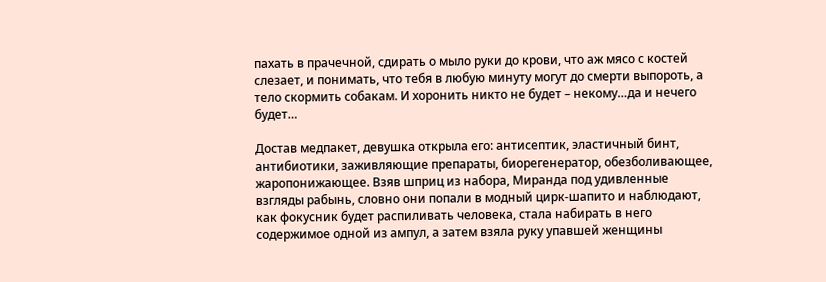пахать в прачечной, сдирать о мыло руки до крови, что аж мясо с костей слезает, и понимать, что тебя в любую минуту могут до смерти выпороть, а тело скормить собакам. И хоронить никто не будет – некому…да и нечего будет…

Достав медпакет, девушка открыла его: антисептик, эластичный бинт, антибиотики, заживляющие препараты, биорегенератор, обезболивающее, жаропонижающее. Взяв шприц из набора, Миранда под удивленные взгляды рабынь, словно они попали в модный цирк-шапито и наблюдают, как фокусник будет распиливать человека, стала набирать в него содержимое одной из ампул, а затем взяла руку упавшей женщины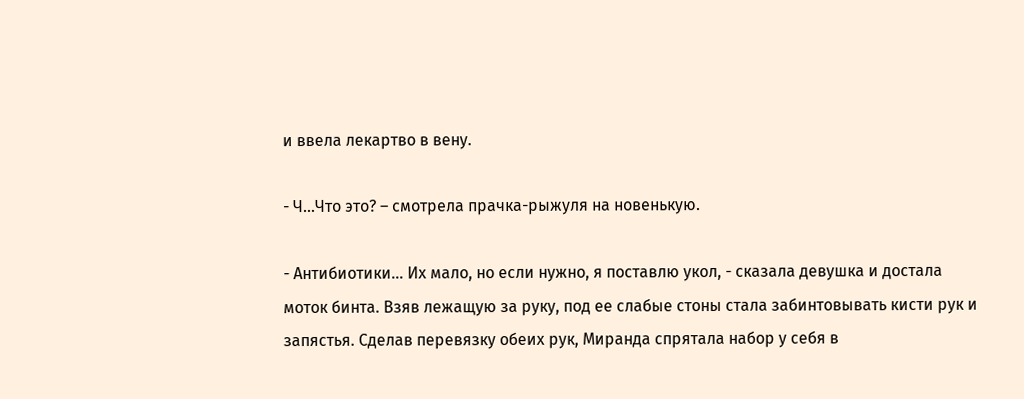и ввела лекартво в вену.

- Ч…Что это? – смотрела прачка-рыжуля на новенькую.

- Антибиотики… Их мало, но если нужно, я поставлю укол, - сказала девушка и достала моток бинта. Взяв лежащую за руку, под ее слабые стоны стала забинтовывать кисти рук и запястья. Сделав перевязку обеих рук, Миранда спрятала набор у себя в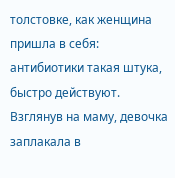толстовке, как женщина пришла в себя: антибиотики такая штука, быстро действуют. Взглянув на маму, девочка заплакала в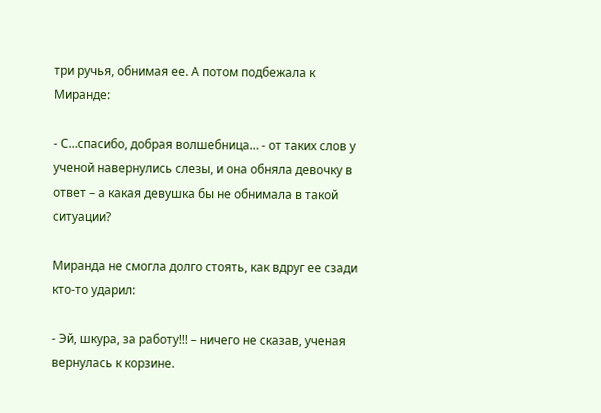три ручья, обнимая ее. А потом подбежала к Миранде:

- С…спасибо, добрая волшебница… - от таких слов у ученой навернулись слезы, и она обняла девочку в ответ – а какая девушка бы не обнимала в такой ситуации?

Миранда не смогла долго стоять, как вдруг ее сзади кто-то ударил:

- Эй, шкура, за работу!!! – ничего не сказав, ученая вернулась к корзине.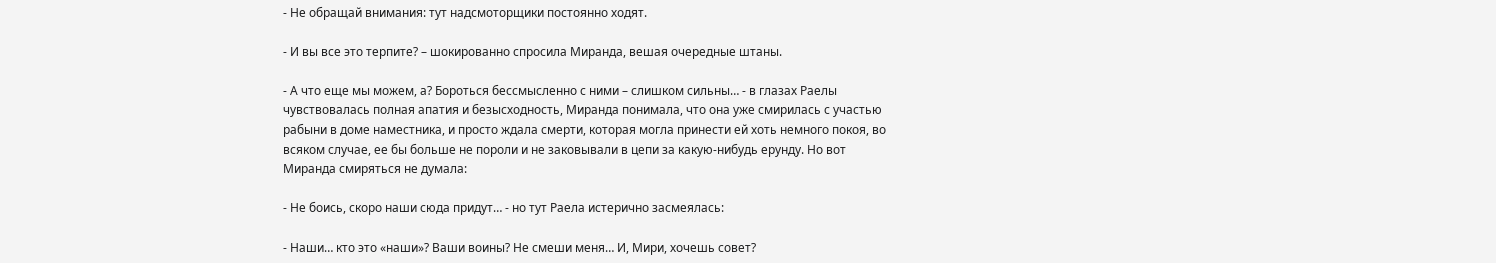- Не обращай внимания: тут надcмоторщики постоянно ходят.

- И вы все это терпите? – шокированно спросила Миранда, вешая очередные штаны.

- А что еще мы можем, а? Бороться бессмысленно с ними – слишком сильны… - в глазах Раелы чувствовалась полная апатия и безысходность, Миранда понимала, что она уже смирилась с участью рабыни в доме наместника, и просто ждала смерти, которая могла принести ей хоть немного покоя, во всяком случае, ее бы больше не пороли и не заковывали в цепи за какую-нибудь ерунду. Но вот Миранда смиряться не думала:

- Не боись, скоро наши сюда придут… - но тут Раела истерично засмеялась:

- Наши… кто это «наши»? Ваши воины? Не смеши меня… И, Мири, хочешь совет?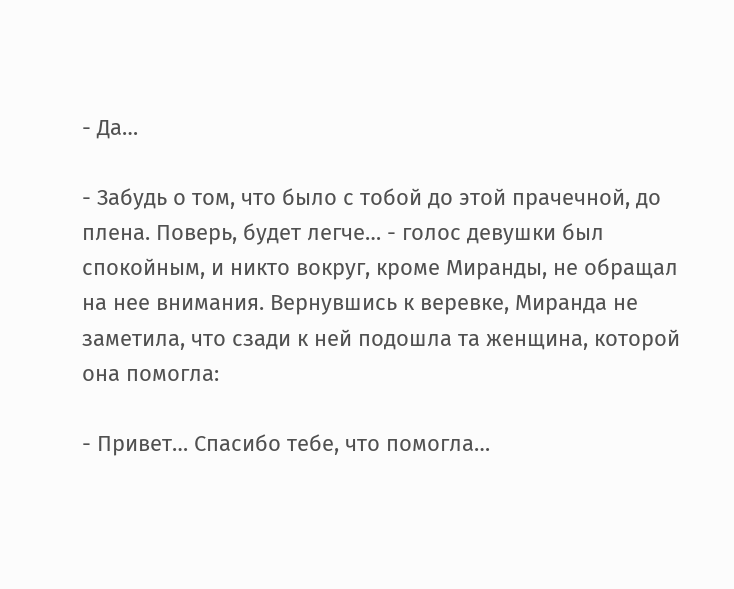- Да…

- Забудь о том, что было с тобой до этой прачечной, до плена. Поверь, будет легче… - голос девушки был спокойным, и никто вокруг, кроме Миранды, не обращал на нее внимания. Вернувшись к веревке, Миранда не заметила, что сзади к ней подошла та женщина, которой она помогла:

- Привет… Спасибо тебе, что помогла…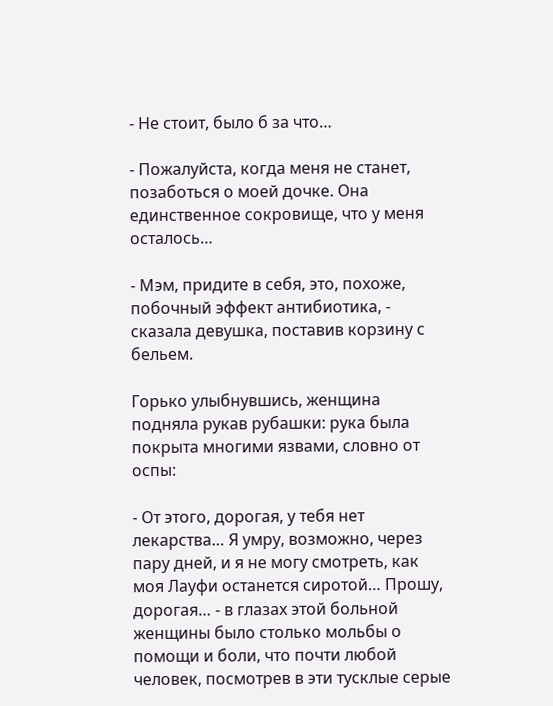- Не стоит, было б за что…

- Пожалуйста, когда меня не станет, позаботься о моей дочке. Она единственное сокровище, что у меня осталось…

- Мэм, придите в себя, это, похоже, побочный эффект антибиотика, - сказала девушка, поставив корзину с бельем.

Горько улыбнувшись, женщина подняла рукав рубашки: рука была покрыта многими язвами, словно от оспы:

- От этого, дорогая, у тебя нет лекарства… Я умру, возможно, через пару дней, и я не могу смотреть, как моя Лауфи останется сиротой… Прошу, дорогая… - в глазах этой больной женщины было столько мольбы о помощи и боли, что почти любой человек, посмотрев в эти тусклые серые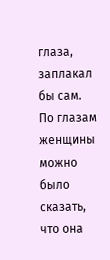глаза, заплакал бы сам. По глазам женщины можно было сказать, что она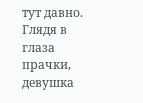тут давно. Глядя в глаза прачки, девушка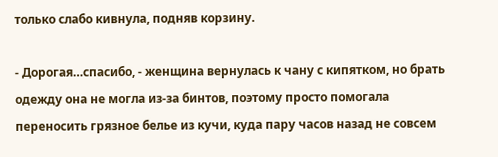только слабо кивнула, подняв корзину.

- Дорогая…спасибо, - женщина вернулась к чану с кипятком, но брать одежду она не могла из-за бинтов, поэтому просто помогала переносить грязное белье из кучи, куда пару часов назад не совсем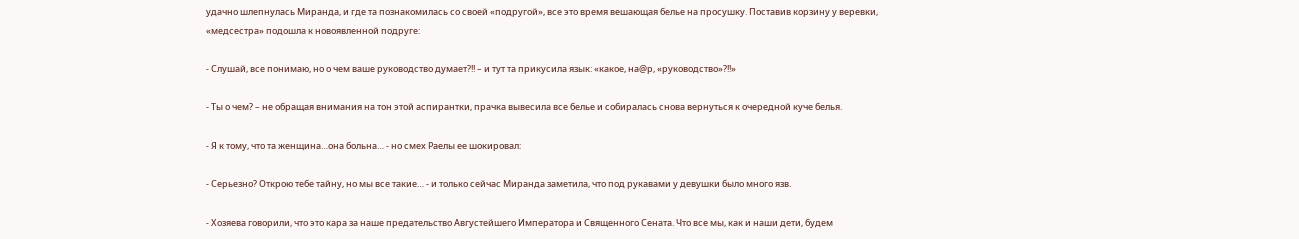удачно шлепнулась Миранда, и где та познакомилась со своей «подругой», все это время вешающая белье на просушку. Поставив корзину у веревки, «медсестра» подошла к новоявленной подруге:

- Слушай, все понимаю, но о чем ваше руководство думает?!! – и тут та прикусила язык: «какое, на@р, «руководство»?!!»

- Ты о чем? – не обращая внимания на тон этой аспирантки, прачка вывесила все белье и собиралась снова вернуться к очередной куче белья.

- Я к тому, что та женщина…она больна… - но смех Раелы ее шокировал:

- Серьезно? Открою тебе тайну, но мы все такие… - и только сейчас Миранда заметила, что под рукавами у девушки было много язв.

- Хозяева говорили, что это кара за наше предательство Августейшего Императора и Священного Сената. Что все мы, как и наши дети, будем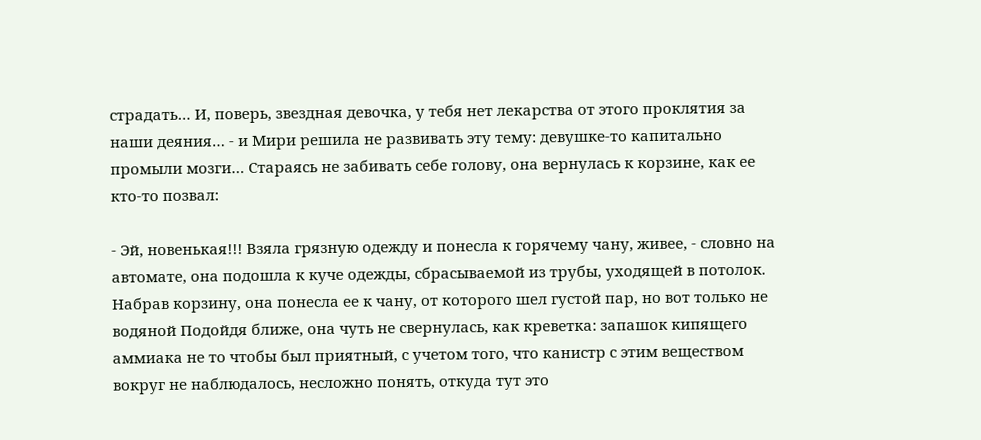страдать… И, поверь, звездная девочка, у тебя нет лекарства от этого проклятия за наши деяния… - и Мири решила не развивать эту тему: девушке-то капитально промыли мозги… Стараясь не забивать себе голову, она вернулась к корзине, как ее кто-то позвал:

- Эй, новенькая!!! Взяла грязную одежду и понесла к горячему чану, живее, - словно на автомате, она подошла к куче одежды, сбрасываемой из трубы, уходящей в потолок. Набрав корзину, она понесла ее к чану, от которого шел густой пар, но вот только не водяной Подойдя ближе, она чуть не свернулась, как креветка: запашок кипящего аммиака не то чтобы был приятный, с учетом того, что канистр с этим веществом вокруг не наблюдалось, несложно понять, откуда тут это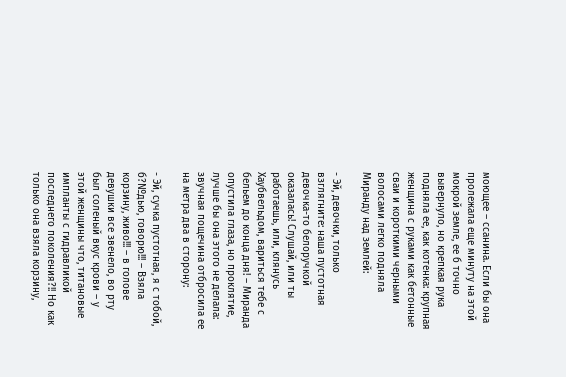моющее – ссанина. Если бы она пролежала еще минуту на этой мокрой земле, ее б точно вывернуло, но крепкая рука подняла ее, как котенка: крупная женщина с руками как бетонные сваи и короткими черными волосами легко подняла Миранду над землей:

- Эй, девочки, только взглягните: наша пустотная девочка-то белоручкой оказалась! Слушай, или ты работаешь, или, клянусь Хаубвельдом, вариться тебе с бельем до конца дня! – Миранда опустила глаза, но проклятие, лучше бы она этого не делала: звучная пощечина отбросила ее на метра два в сторону:

- Эй, сучка пустотная, я с тобой, б?№дью, говорю!!! – Взяла корзину, живо!!! – в голове девушки все звенело, во рту был соленый вкус крови – у этой женщины что, титановые импланты с гидравликой последнего поколения?!! Но как только она взяла корзину,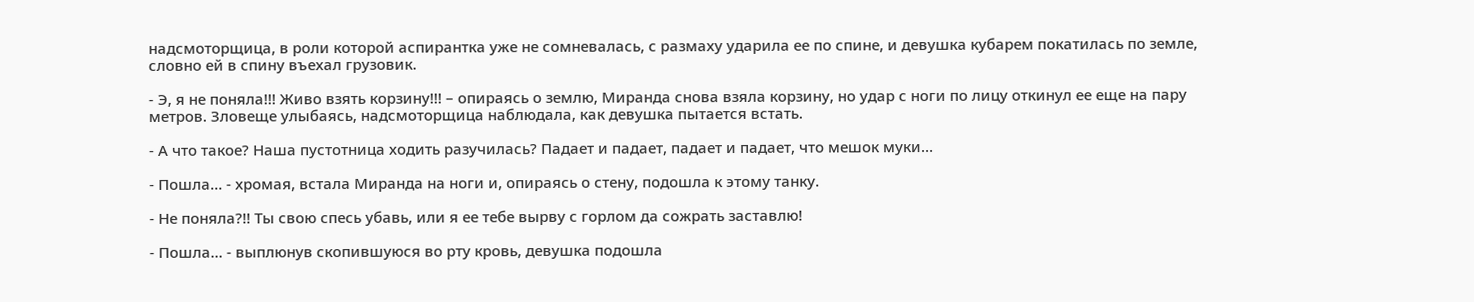надсмоторщица, в роли которой аспирантка уже не сомневалась, с размаху ударила ее по спине, и девушка кубарем покатилась по земле, словно ей в спину въехал грузовик.

- Э, я не поняла!!! Живо взять корзину!!! – опираясь о землю, Миранда снова взяла корзину, но удар с ноги по лицу откинул ее еще на пару метров. Зловеще улыбаясь, надсмоторщица наблюдала, как девушка пытается встать.

- А что такое? Наша пустотница ходить разучилась? Падает и падает, падает и падает, что мешок муки…

- Пошла… - хромая, встала Миранда на ноги и, опираясь о стену, подошла к этому танку.

- Не поняла?!! Ты свою спесь убавь, или я ее тебе вырву с горлом да сожрать заставлю!

- Пошла… - выплюнув скопившуюся во рту кровь, девушка подошла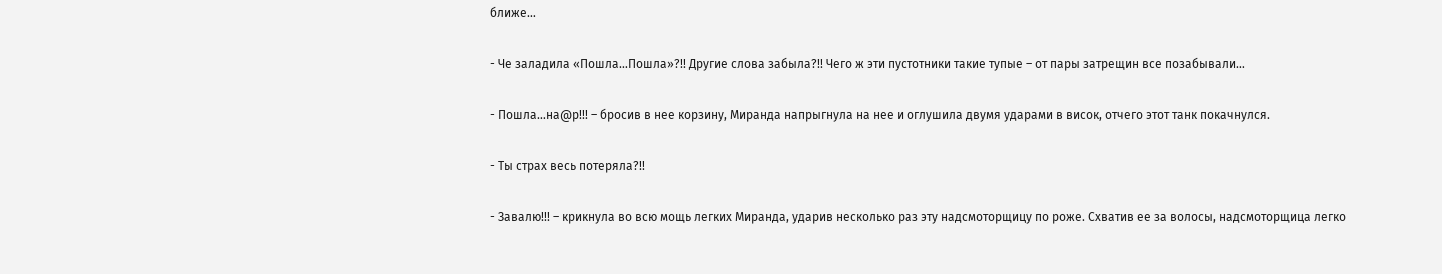ближе…

- Че заладила «Пошла…Пошла»?!! Другие слова забыла?!! Чего ж эти пустотники такие тупые – от пары затрещин все позабывали…

- Пошла…на@р!!! – бросив в нее корзину, Миранда напрыгнула на нее и оглушила двумя ударами в висок, отчего этот танк покачнулся.

- Ты страх весь потеряла?!!

- Завалю!!! – крикнула во всю мощь легких Миранда, ударив несколько раз эту надсмоторщицу по роже. Схватив ее за волосы, надсмоторщица легко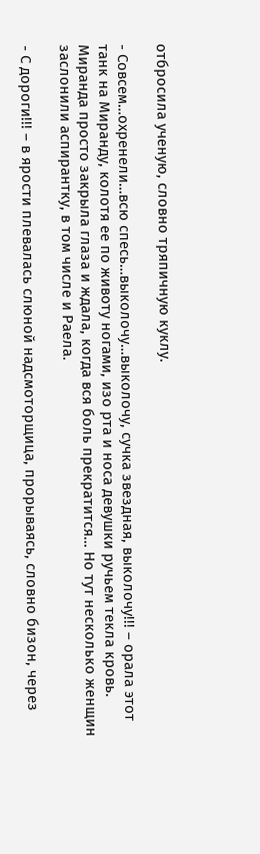отбросила ученую, словно тряпичную куклу.

- Совсем…охренели…всю спесь…выколочу…выколочу, сучка звездная, выколочу!!! – орала этот танк на Миранду, колотя ее по животу ногами, изо рта и носа девушки ручьем текла кровь. Миранда просто закрыла глаза и ждала, когда вся боль прекратится… Но тут несколько женщин заслонили аспирантку, в том числе и Раела.

- С дороги!!! – в ярости плевалась слюной надсмоторщица, прорываясь, словно бизон, через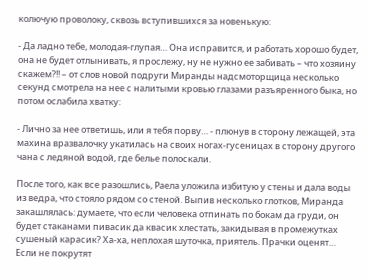колючую проволоку, сквозь вступившихся за новенькую:

- Да ладно тебе, молодая-глупая… Она исправится, и работать хорошо будет, она не будет отлынивать, я прослежу, ну не нужно ее забивать – что хозяину скажем?!! – от слов новой подруги Миранды надсмоторщица несколько секунд смотрела на нее с налитыми кровью глазами разъяренного быка, но потом ослабила хватку:

- Лично за нее ответишь, или я тебя порву… - плюнув в сторону лежащей, эта махина вразвалочку укатилась на своих ногах-гусеницах в сторону другого чана с ледяной водой, где белье полоскали.

После того, как все разошлись, Раела уложила избитую у стены и дала воды из ведра, что стояло рядом со стеной. Выпив несколько глотков, Миранда закашлялась: думаете, что если человека отпинать по бокам да груди, он будет стаканами пивасик да квасик хлестать, закидывая в промежутках сушеный карасик? Ха-ха, неплохая шуточка, приятель. Прачки оценят… Если не покрутят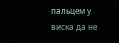пальцем у виска да не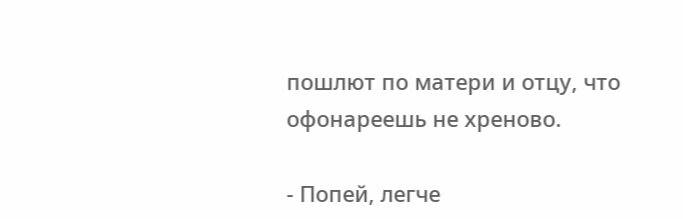пошлют по матери и отцу, что офонареешь не хреново.

- Попей, легче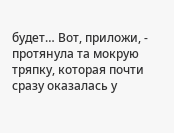будет… Вот, приложи, - протянула та мокрую тряпку, которая почти сразу оказалась у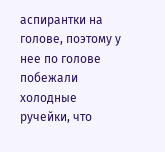аспирантки на голове, поэтому у нее по голове побежали холодные ручейки, что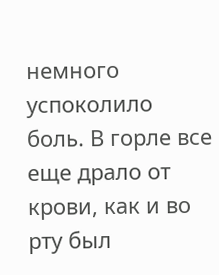немного успоколило боль. В горле все еще драло от крови, как и во рту был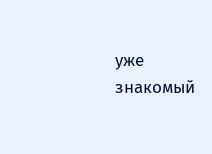уже знакомый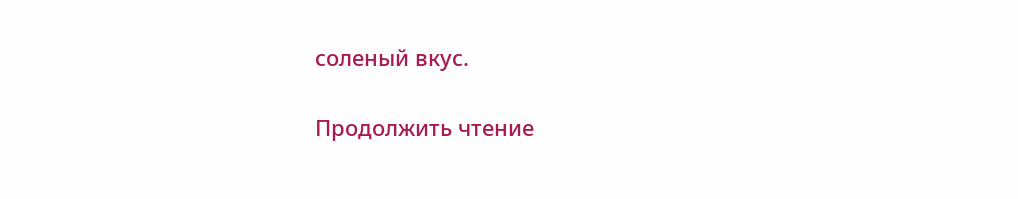соленый вкус.

Продолжить чтение